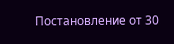Постановление от 30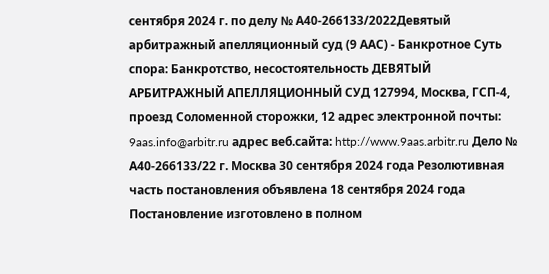сентября 2024 г. по делу № А40-266133/2022Девятый арбитражный апелляционный суд (9 ААС) - Банкротное Суть спора: Банкротство, несостоятельность ДЕВЯТЫЙ АРБИТРАЖНЫЙ АПЕЛЛЯЦИОННЫЙ СУД 127994, Москва, ГСП-4, проезд Соломенной cторожки, 12 адрес электронной почты: 9aas.info@arbitr.ru адрес веб.сайта: http://www.9aas.arbitr.ru Дело № А40-266133/22 г. Москва 30 сентября 2024 года Резолютивная часть постановления объявлена 18 сентября 2024 года Постановление изготовлено в полном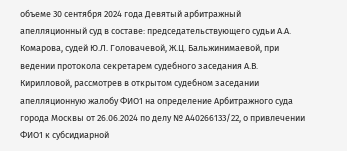объеме 30 сентября 2024 года Девятый арбитражный апелляционный суд в составе: председательствующего судьи А.А. Комарова, судей Ю.Л. Головачевой, Ж.Ц. Бальжинимаевой, при ведении протокола секретарем судебного заседания А.В. Кирилловой, рассмотрев в открытом судебном заседании апелляционную жалобу ФИО1 на определение Арбитражного суда города Москвы от 26.06.2024 по делу № А40266133/22, о привлечении ФИО1 к субсидиарной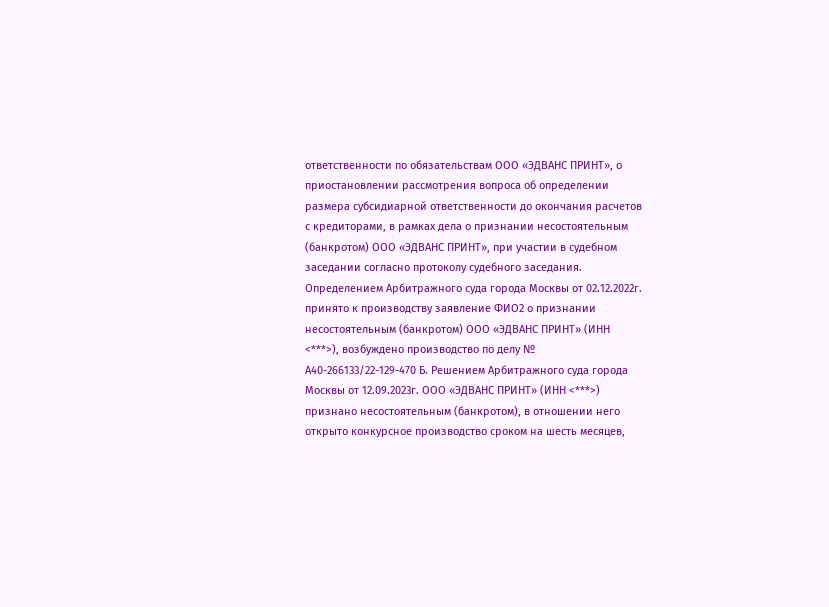ответственности по обязательствам ООО «ЭДВАНС ПРИНТ», о приостановлении рассмотрения вопроса об определении размера субсидиарной ответственности до окончания расчетов с кредиторами, в рамках дела о признании несостоятельным (банкротом) ООО «ЭДВАНС ПРИНТ», при участии в судебном заседании согласно протоколу судебного заседания. Определением Арбитражного суда города Москвы от 02.12.2022г. принято к производству заявление ФИО2 о признании несостоятельным (банкротом) ООО «ЭДВАНС ПРИНТ» (ИНН <***>), возбуждено производство по делу № А40-266133/22-129-470 Б. Решением Арбитражного суда города Москвы от 12.09.2023г. ООО «ЭДВАНС ПРИНТ» (ИНН <***>) признано несостоятельным (банкротом), в отношении него открыто конкурсное производство сроком на шесть месяцев,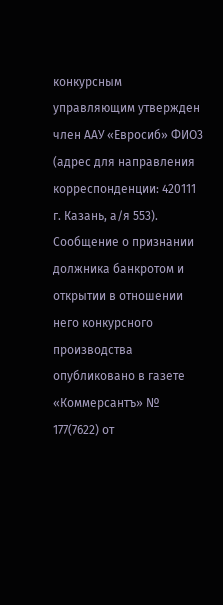конкурсным управляющим утвержден член ААУ «Евросиб» ФИО3 (адрес для направления корреспонденции: 420111 г. Казань, а/я 553). Сообщение о признании должника банкротом и открытии в отношении него конкурсного производства опубликовано в газете «Коммерсантъ» № 177(7622) от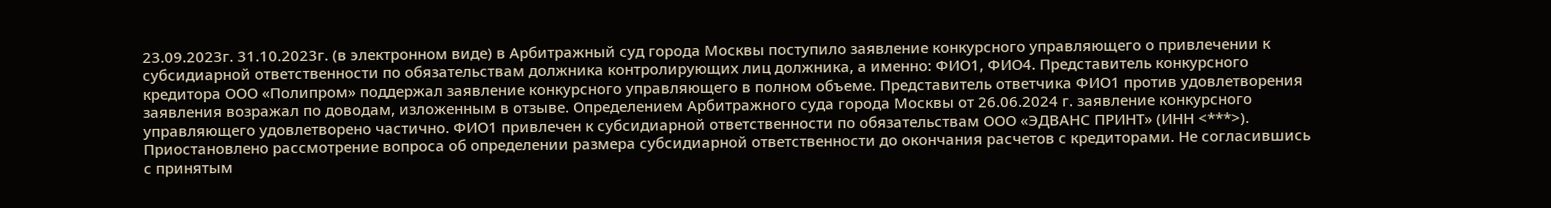23.09.2023г. 31.10.2023г. (в электронном виде) в Арбитражный суд города Москвы поступило заявление конкурсного управляющего о привлечении к субсидиарной ответственности по обязательствам должника контролирующих лиц должника, а именно: ФИО1, ФИО4. Представитель конкурсного кредитора ООО «Полипром» поддержал заявление конкурсного управляющего в полном объеме. Представитель ответчика ФИО1 против удовлетворения заявления возражал по доводам, изложенным в отзыве. Определением Арбитражного суда города Москвы от 26.06.2024 г. заявление конкурсного управляющего удовлетворено частично. ФИО1 привлечен к субсидиарной ответственности по обязательствам ООО «ЭДВАНС ПРИНТ» (ИНН <***>). Приостановлено рассмотрение вопроса об определении размера субсидиарной ответственности до окончания расчетов с кредиторами. Не согласившись с принятым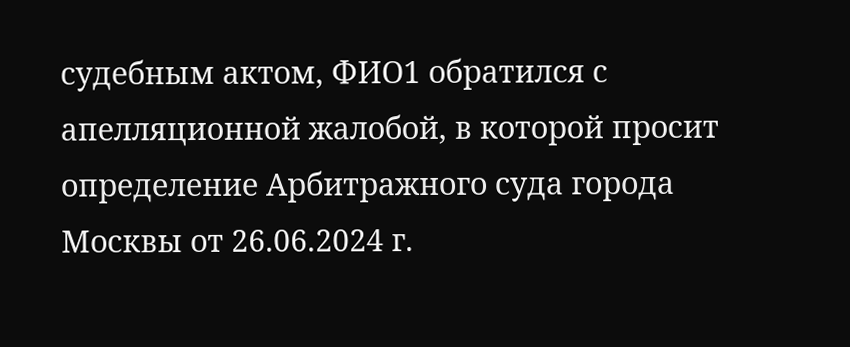судебным актом, ФИО1 обратился с апелляционной жалобой, в которой просит определение Арбитражного суда города Москвы от 26.06.2024 г.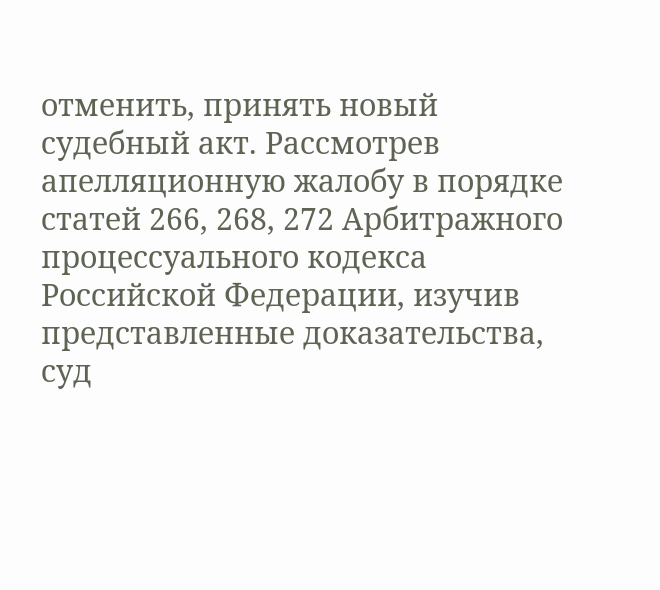отменить, принять новый судебный акт. Рассмотрев апелляционную жалобу в порядке статей 266, 268, 272 Арбитражного процессуального кодекса Российской Федерации, изучив представленные доказательства, суд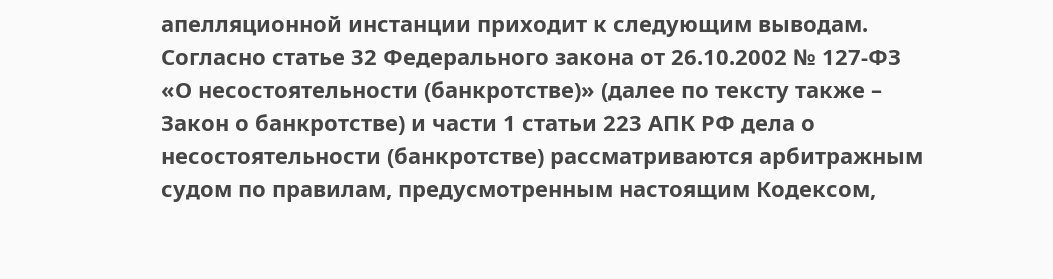апелляционной инстанции приходит к следующим выводам. Согласно статье 32 Федерального закона от 26.10.2002 № 127-ФЗ «О несостоятельности (банкротстве)» (далее по тексту также – Закон о банкротстве) и части 1 статьи 223 АПК РФ дела о несостоятельности (банкротстве) рассматриваются арбитражным судом по правилам, предусмотренным настоящим Кодексом,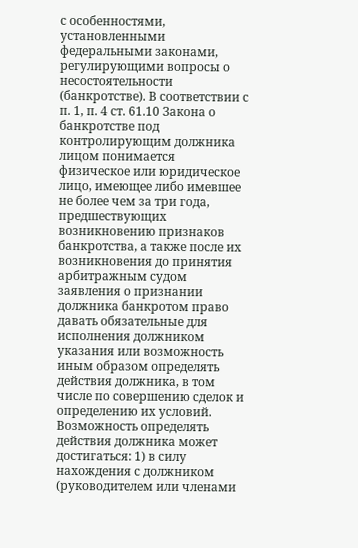с особенностями, установленными федеральными законами, регулирующими вопросы о несостоятельности (банкротстве). В соответствии с п. 1, п. 4 ст. 61.10 Закона о банкротстве под контролирующим должника лицом понимается физическое или юридическое лицо, имеющее либо имевшее не более чем за три года, предшествующих возникновению признаков банкротства, а также после их возникновения до принятия арбитражным судом заявления о признании должника банкротом право давать обязательные для исполнения должником указания или возможность иным образом определять действия должника, в том числе по совершению сделок и определению их условий. Возможность определять действия должника может достигаться: 1) в силу нахождения с должником (руководителем или членами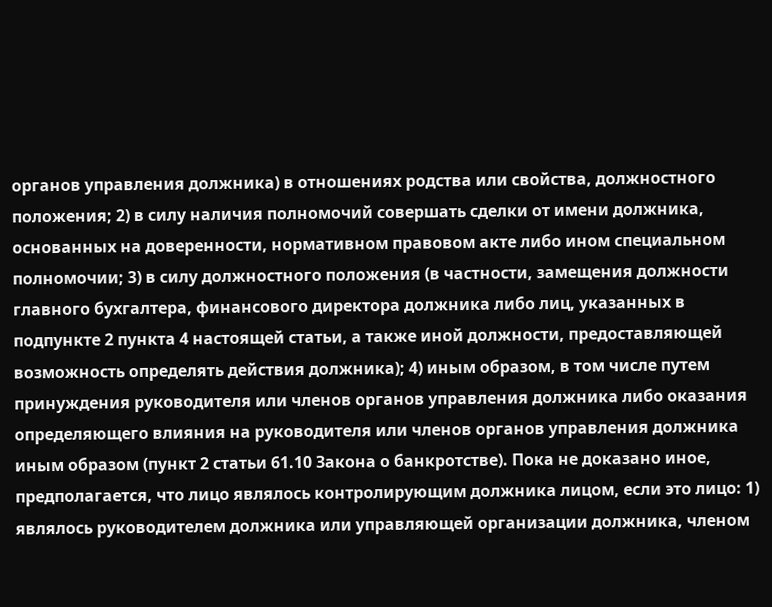органов управления должника) в отношениях родства или свойства, должностного положения; 2) в силу наличия полномочий совершать сделки от имени должника, основанных на доверенности, нормативном правовом акте либо ином специальном полномочии; 3) в силу должностного положения (в частности, замещения должности главного бухгалтера, финансового директора должника либо лиц, указанных в подпункте 2 пункта 4 настоящей статьи, а также иной должности, предоставляющей возможность определять действия должника); 4) иным образом, в том числе путем принуждения руководителя или членов органов управления должника либо оказания определяющего влияния на руководителя или членов органов управления должника иным образом (пункт 2 статьи 61.10 Закона о банкротстве). Пока не доказано иное, предполагается, что лицо являлось контролирующим должника лицом, если это лицо: 1) являлось руководителем должника или управляющей организации должника, членом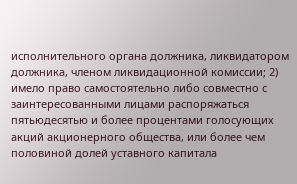исполнительного органа должника, ликвидатором должника, членом ликвидационной комиссии; 2) имело право самостоятельно либо совместно с заинтересованными лицами распоряжаться пятьюдесятью и более процентами голосующих акций акционерного общества, или более чем половиной долей уставного капитала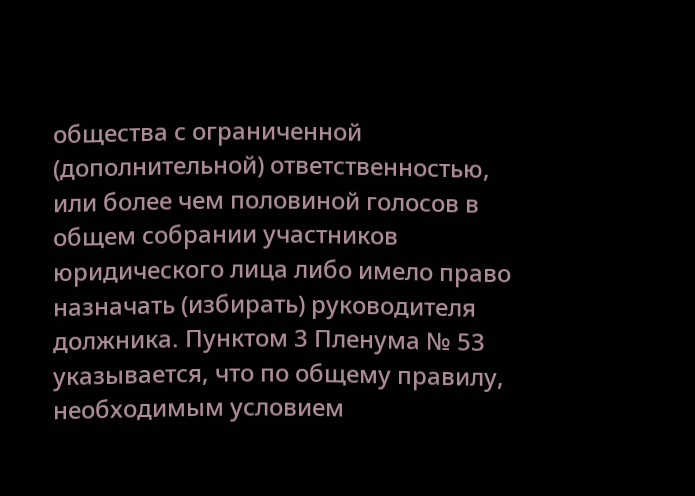общества с ограниченной (дополнительной) ответственностью, или более чем половиной голосов в общем собрании участников юридического лица либо имело право назначать (избирать) руководителя должника. Пунктом 3 Пленума № 53 указывается, что по общему правилу, необходимым условием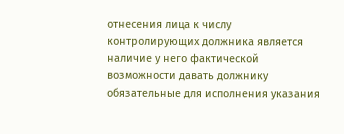отнесения лица к числу контролирующих должника является наличие у него фактической возможности давать должнику обязательные для исполнения указания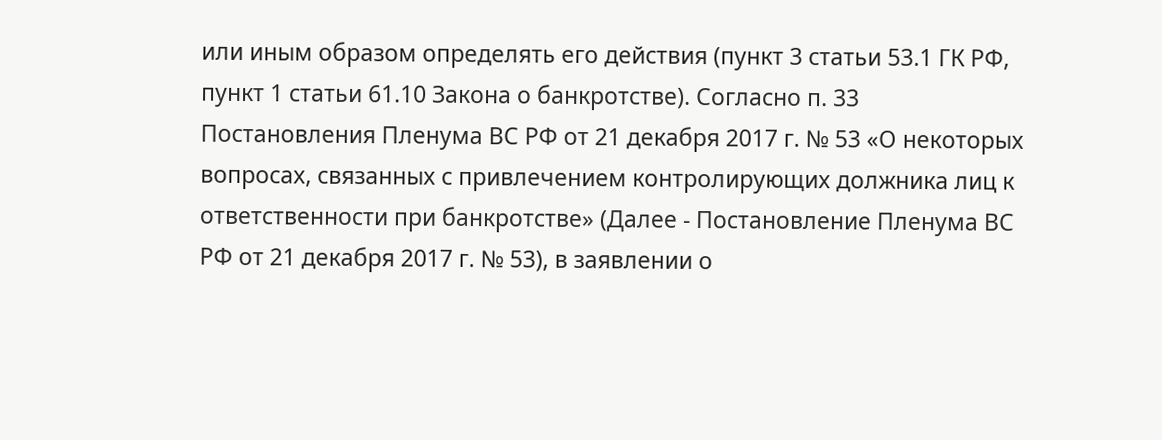или иным образом определять его действия (пункт 3 статьи 53.1 ГК РФ, пункт 1 статьи 61.10 Закона о банкротстве). Согласно п. 33 Постановления Пленума ВС РФ от 21 декабря 2017 г. № 53 «О некоторых вопросах, связанных с привлечением контролирующих должника лиц к ответственности при банкротстве» (Далее - Постановление Пленума ВС РФ от 21 декабря 2017 г. № 53), в заявлении о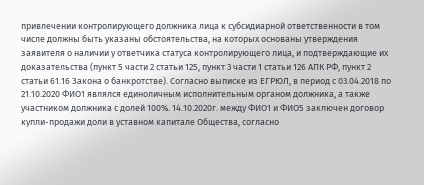привлечении контролирующего должника лица к субсидиарной ответственности в том числе должны быть указаны обстоятельства, на которых основаны утверждения заявителя о наличии у ответчика статуса контролирующего лица, и подтверждающие их доказательства (пункт 5 части 2 статьи 125, пункт 3 части 1 статьи 126 АПК РФ, пункт 2 статьи 61.16 Закона о банкротстве). Согласно выписке из ЕГРЮЛ, в период с 03.04.2018 по 21.10.2020 ФИО1 являлся единоличным исполнительным органом должника, а также участником должника с долей 100%. 14.10.2020г. между ФИО1 и ФИО5 заключен договор купли-продажи доли в уставном капитале Общества, согласно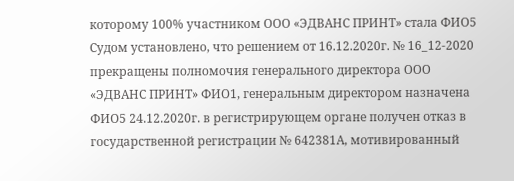которому 100% участником ООО «ЭДВАНС ПРИНТ» стала ФИО5 Судом установлено, что решением от 16.12.2020г. № 16_12-2020 прекращены полномочия генерального директора ООО «ЭДВАНС ПРИНТ» ФИО1, генеральным директором назначена ФИО5 24.12.2020г. в регистрирующем органе получен отказ в государственной регистрации № 642381А, мотивированный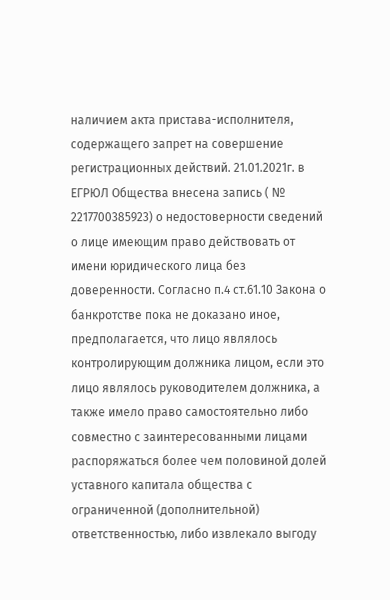наличием акта пристава-исполнителя, содержащего запрет на совершение регистрационных действий. 21.01.2021г. в ЕГРЮЛ Общества внесена запись ( № 2217700385923) о недостоверности сведений о лице имеющим право действовать от имени юридического лица без доверенности. Согласно п.4 ст.61.10 Закона о банкротстве пока не доказано иное, предполагается, что лицо являлось контролирующим должника лицом, если это лицо являлось руководителем должника, а также имело право самостоятельно либо совместно с заинтересованными лицами распоряжаться более чем половиной долей уставного капитала общества с ограниченной (дополнительной) ответственностью, либо извлекало выгоду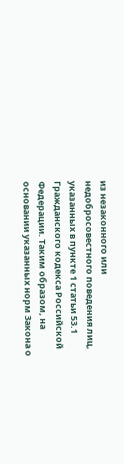из незаконного или недобросовестного поведения лиц, указанных в пункте 1 статьи 53.1 Гражданского кодекса Российской Федерации. Таким образом, на основании указанных норм Закона о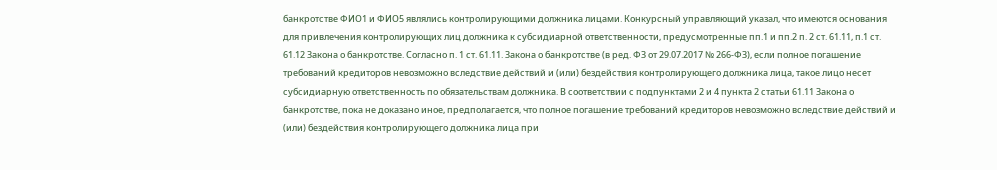банкротстве ФИО1 и ФИО5 являлись контролирующими должника лицами. Конкурсный управляющий указал, что имеются основания для привлечения контролирующих лиц должника к субсидиарной ответственности, предусмотренные пп.1 и пп.2 п. 2 ст. 61.11, п.1 ст. 61.12 Закона о банкротстве. Согласно п. 1 ст. 61.11. Закона о банкротстве (в ред. ФЗ от 29.07.2017 № 266-ФЗ), если полное погашение требований кредиторов невозможно вследствие действий и (или) бездействия контролирующего должника лица, такое лицо несет субсидиарную ответственность по обязательствам должника. В соответствии с подпунктами 2 и 4 пункта 2 статьи 61.11 Закона о банкротстве, пока не доказано иное, предполагается, что полное погашение требований кредиторов невозможно вследствие действий и (или) бездействия контролирующего должника лица при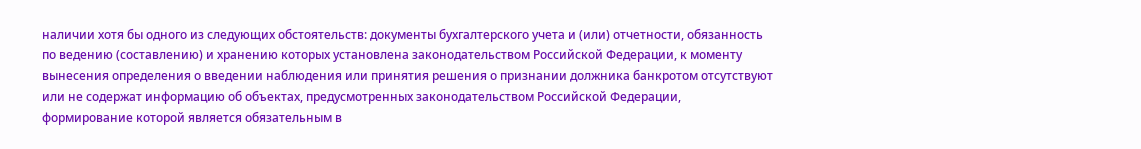наличии хотя бы одного из следующих обстоятельств: документы бухгалтерского учета и (или) отчетности, обязанность по ведению (составлению) и хранению которых установлена законодательством Российской Федерации, к моменту вынесения определения о введении наблюдения или принятия решения о признании должника банкротом отсутствуют или не содержат информацию об объектах, предусмотренных законодательством Российской Федерации, формирование которой является обязательным в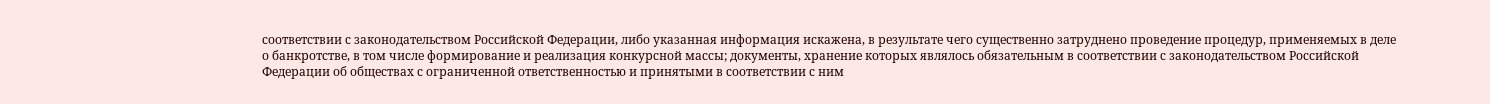соответствии с законодательством Российской Федерации, либо указанная информация искажена, в результате чего существенно затруднено проведение процедур, применяемых в деле о банкротстве, в том числе формирование и реализация конкурсной массы; документы, хранение которых являлось обязательным в соответствии с законодательством Российской Федерации об обществах с ограниченной ответственностью и принятыми в соответствии с ним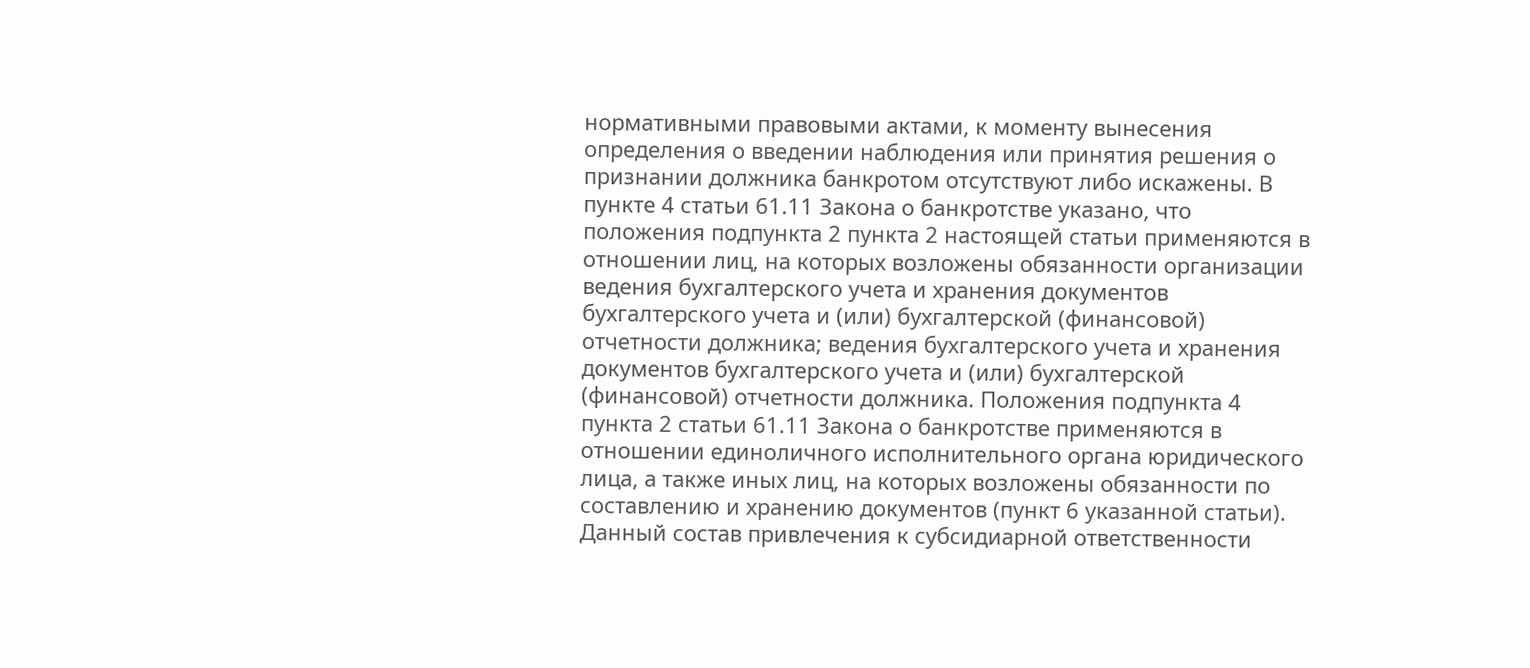нормативными правовыми актами, к моменту вынесения определения о введении наблюдения или принятия решения о признании должника банкротом отсутствуют либо искажены. В пункте 4 статьи 61.11 Закона о банкротстве указано, что положения подпункта 2 пункта 2 настоящей статьи применяются в отношении лиц, на которых возложены обязанности организации ведения бухгалтерского учета и хранения документов бухгалтерского учета и (или) бухгалтерской (финансовой) отчетности должника; ведения бухгалтерского учета и хранения документов бухгалтерского учета и (или) бухгалтерской (финансовой) отчетности должника. Положения подпункта 4 пункта 2 статьи 61.11 Закона о банкротстве применяются в отношении единоличного исполнительного органа юридического лица, а также иных лиц, на которых возложены обязанности по составлению и хранению документов (пункт 6 указанной статьи). Данный состав привлечения к субсидиарной ответственности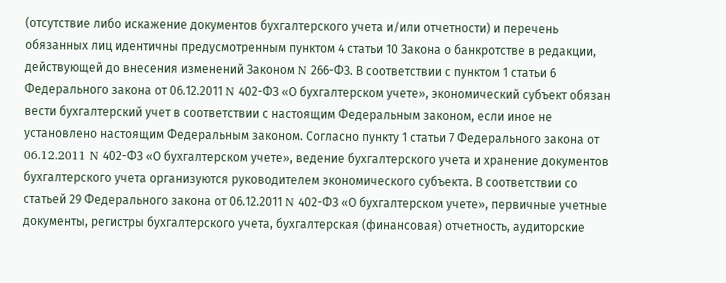(отсутствие либо искажение документов бухгалтерского учета и/или отчетности) и перечень обязанных лиц идентичны предусмотренным пунктом 4 статьи 10 Закона о банкротстве в редакции, действующей до внесения изменений Законом N 266-ФЗ. В соответствии с пунктом 1 статьи 6 Федерального закона от 06.12.2011 N 402-ФЗ «О бухгалтерском учете», экономический субъект обязан вести бухгалтерский учет в соответствии с настоящим Федеральным законом, если иное не установлено настоящим Федеральным законом. Согласно пункту 1 статьи 7 Федерального закона от 06.12.2011 N 402-ФЗ «О бухгалтерском учете», ведение бухгалтерского учета и хранение документов бухгалтерского учета организуются руководителем экономического субъекта. В соответствии со статьей 29 Федерального закона от 06.12.2011 N 402-ФЗ «О бухгалтерском учете», первичные учетные документы, регистры бухгалтерского учета, бухгалтерская (финансовая) отчетность, аудиторские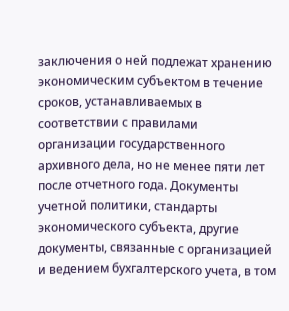заключения о ней подлежат хранению экономическим субъектом в течение сроков, устанавливаемых в соответствии с правилами организации государственного архивного дела, но не менее пяти лет после отчетного года. Документы учетной политики, стандарты экономического субъекта, другие документы, связанные с организацией и ведением бухгалтерского учета, в том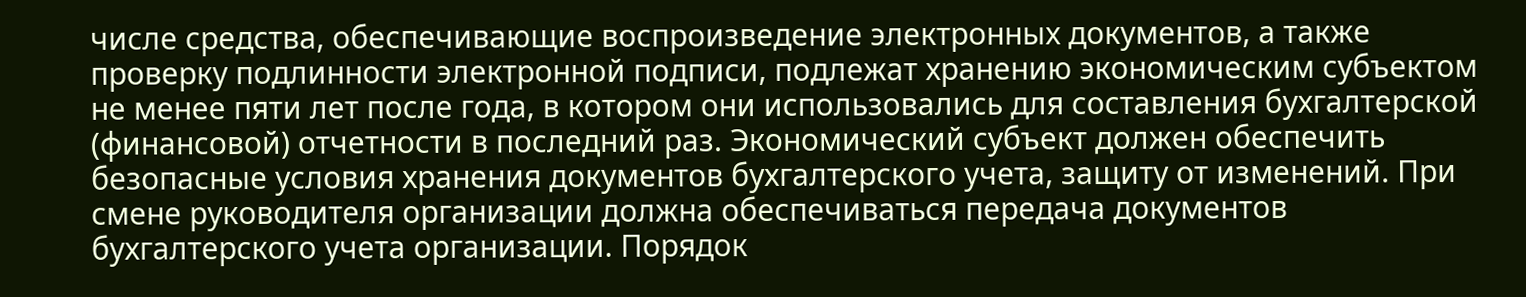числе средства, обеспечивающие воспроизведение электронных документов, а также проверку подлинности электронной подписи, подлежат хранению экономическим субъектом не менее пяти лет после года, в котором они использовались для составления бухгалтерской (финансовой) отчетности в последний раз. Экономический субъект должен обеспечить безопасные условия хранения документов бухгалтерского учета, защиту от изменений. При смене руководителя организации должна обеспечиваться передача документов бухгалтерского учета организации. Порядок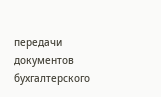передачи документов бухгалтерского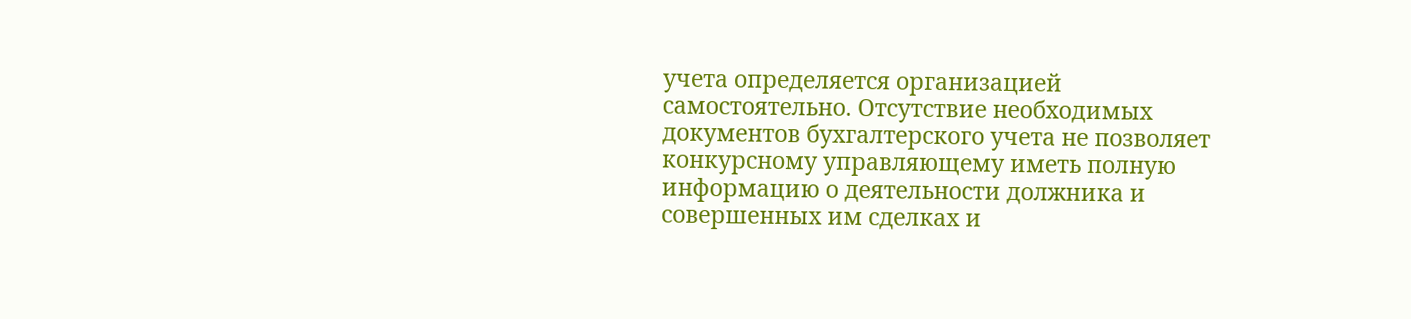учета определяется организацией самостоятельно. Отсутствие необходимых документов бухгалтерского учета не позволяет конкурсному управляющему иметь полную информацию о деятельности должника и совершенных им сделках и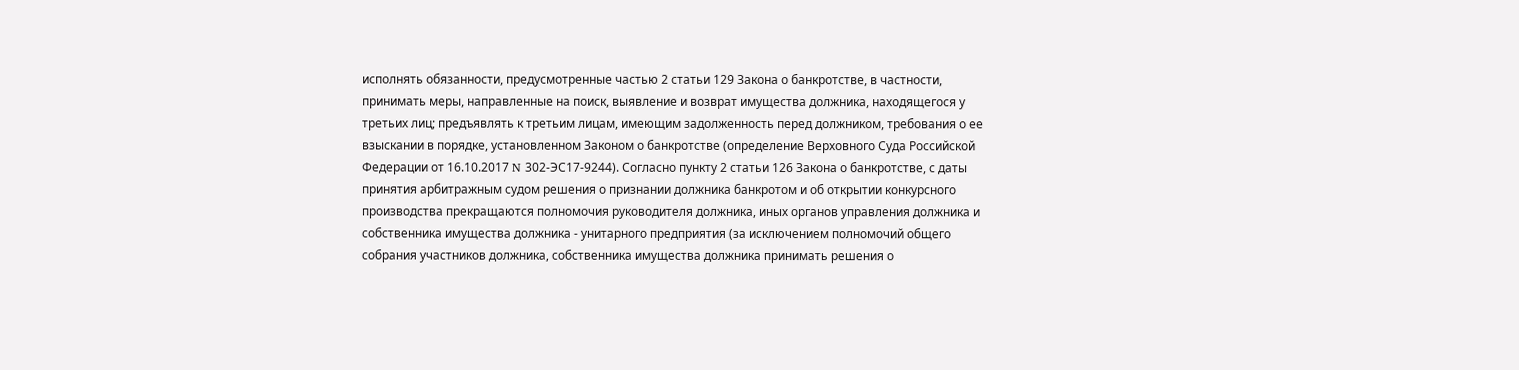исполнять обязанности, предусмотренные частью 2 статьи 129 Закона о банкротстве, в частности, принимать меры, направленные на поиск, выявление и возврат имущества должника, находящегося у третьих лиц; предъявлять к третьим лицам, имеющим задолженность перед должником, требования о ее взыскании в порядке, установленном Законом о банкротстве (определение Верховного Суда Российской Федерации от 16.10.2017 N 302-ЭС17-9244). Согласно пункту 2 статьи 126 Закона о банкротстве, с даты принятия арбитражным судом решения о признании должника банкротом и об открытии конкурсного производства прекращаются полномочия руководителя должника, иных органов управления должника и собственника имущества должника - унитарного предприятия (за исключением полномочий общего собрания участников должника, собственника имущества должника принимать решения о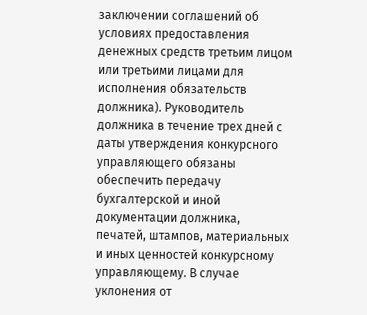заключении соглашений об условиях предоставления денежных средств третьим лицом или третьими лицами для исполнения обязательств должника). Руководитель должника в течение трех дней с даты утверждения конкурсного управляющего обязаны обеспечить передачу бухгалтерской и иной документации должника, печатей, штампов, материальных и иных ценностей конкурсному управляющему. В случае уклонения от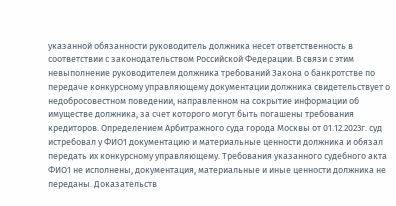указанной обязанности руководитель должника несет ответственность в соответствии с законодательством Российской Федерации. В связи с этим невыполнение руководителем должника требований Закона о банкротстве по передаче конкурсному управляющему документации должника свидетельствует о недобросовестном поведении, направленном на сокрытие информации об имуществе должника, за счет которого могут быть погашены требования кредиторов. Определением Арбитражного суда города Москвы от 01.12.2023г. суд истребовал у ФИО1 документацию и материальные ценности должника и обязал передать их конкурсному управляющему. Требования указанного судебного акта ФИО1 не исполнены, документация, материальные и иные ценности должника не переданы. Доказательств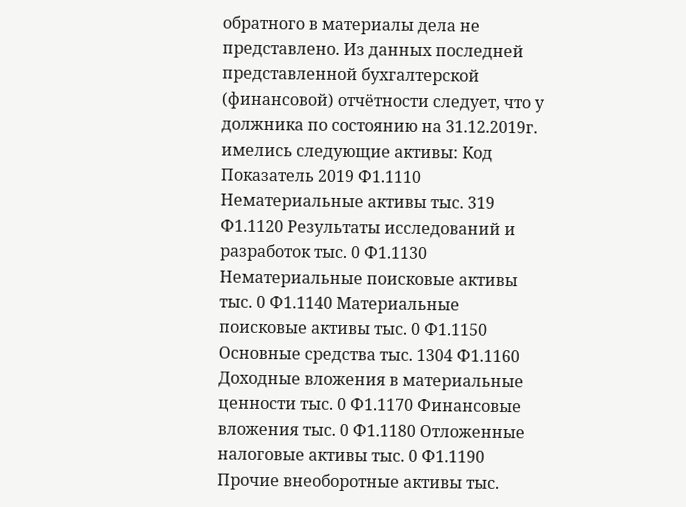обратного в материалы дела не представлено. Из данных последней представленной бухгалтерской (финансовой) отчётности следует, что у должника по состоянию на 31.12.2019г. имелись следующие активы: Код Показатель 2019 Ф1.1110 Нематериальные активы тыс. 319 Ф1.1120 Результаты исследований и разработок тыс. 0 Ф1.1130 Нематериальные поисковые активы тыс. 0 Ф1.1140 Материальные поисковые активы тыс. 0 Ф1.1150 Основные средства тыс. 1304 Ф1.1160 Доходные вложения в материальные ценности тыс. 0 Ф1.1170 Финансовые вложения тыс. 0 Ф1.1180 Отложенные налоговые активы тыс. 0 Ф1.1190 Прочие внеоборотные активы тыс.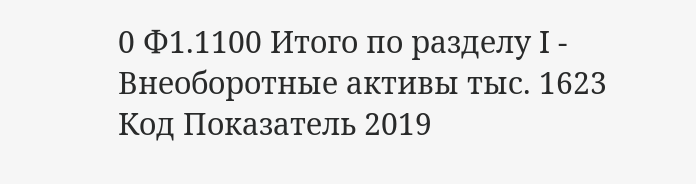0 Ф1.1100 Итого по разделу I - Внеоборотные активы тыс. 1623 Код Показатель 2019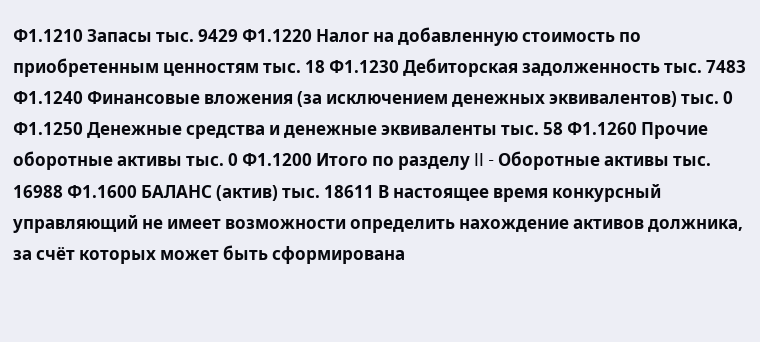Ф1.1210 Запасы тыс. 9429 Ф1.1220 Налог на добавленную стоимость по приобретенным ценностям тыс. 18 Ф1.1230 Дебиторская задолженность тыс. 7483 Ф1.1240 Финансовые вложения (за исключением денежных эквивалентов) тыс. 0 Ф1.1250 Денежные средства и денежные эквиваленты тыс. 58 Ф1.1260 Прочие оборотные активы тыс. 0 Ф1.1200 Итого по разделу II - Оборотные активы тыс. 16988 Ф1.1600 БАЛАНС (актив) тыс. 18611 В настоящее время конкурсный управляющий не имеет возможности определить нахождение активов должника, за счёт которых может быть сформирована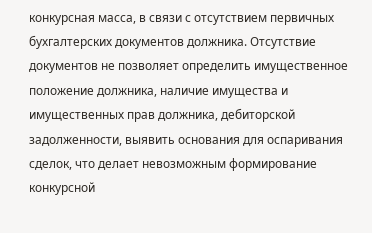конкурсная масса, в связи с отсутствием первичных бухгалтерских документов должника. Отсутствие документов не позволяет определить имущественное положение должника, наличие имущества и имущественных прав должника, дебиторской задолженности, выявить основания для оспаривания сделок, что делает невозможным формирование конкурсной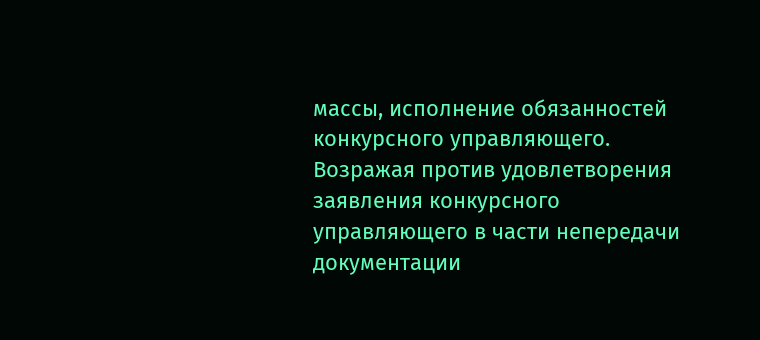массы, исполнение обязанностей конкурсного управляющего. Возражая против удовлетворения заявления конкурсного управляющего в части непередачи документации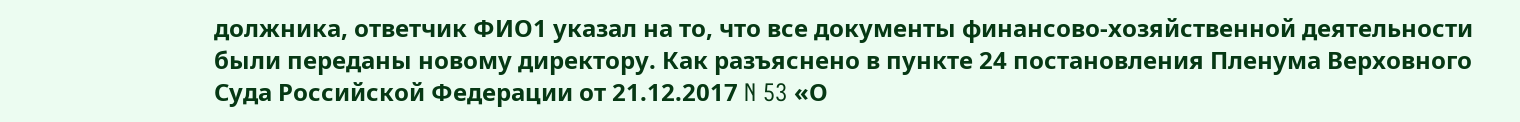должника, ответчик ФИО1 указал на то, что все документы финансово-хозяйственной деятельности были переданы новому директору. Как разъяснено в пункте 24 постановления Пленума Верховного Суда Российской Федерации от 21.12.2017 N 53 «О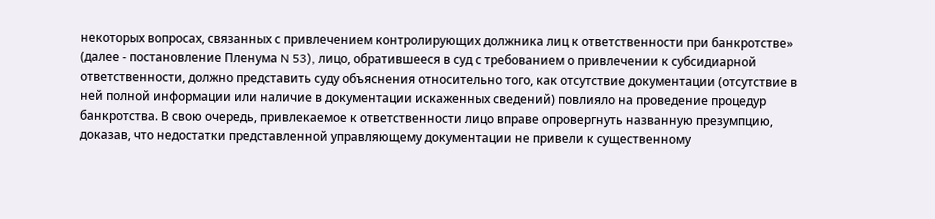некоторых вопросах, связанных с привлечением контролирующих должника лиц к ответственности при банкротстве» (далее - постановление Пленума N 53), лицо, обратившееся в суд с требованием о привлечении к субсидиарной ответственности, должно представить суду объяснения относительно того, как отсутствие документации (отсутствие в ней полной информации или наличие в документации искаженных сведений) повлияло на проведение процедур банкротства. В свою очередь, привлекаемое к ответственности лицо вправе опровергнуть названную презумпцию, доказав, что недостатки представленной управляющему документации не привели к существенному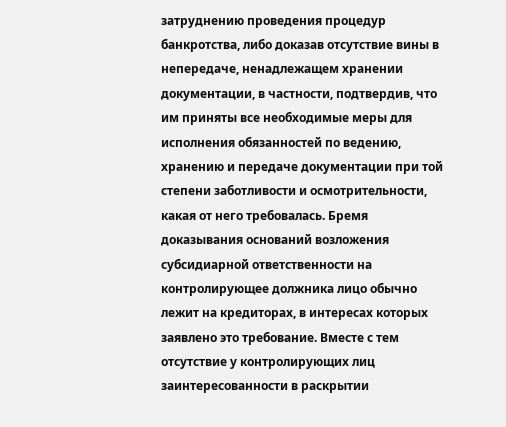затруднению проведения процедур банкротства, либо доказав отсутствие вины в непередаче, ненадлежащем хранении документации, в частности, подтвердив, что им приняты все необходимые меры для исполнения обязанностей по ведению, хранению и передаче документации при той степени заботливости и осмотрительности, какая от него требовалась. Бремя доказывания оснований возложения субсидиарной ответственности на контролирующее должника лицо обычно лежит на кредиторах, в интересах которых заявлено это требование. Вместе с тем отсутствие у контролирующих лиц заинтересованности в раскрытии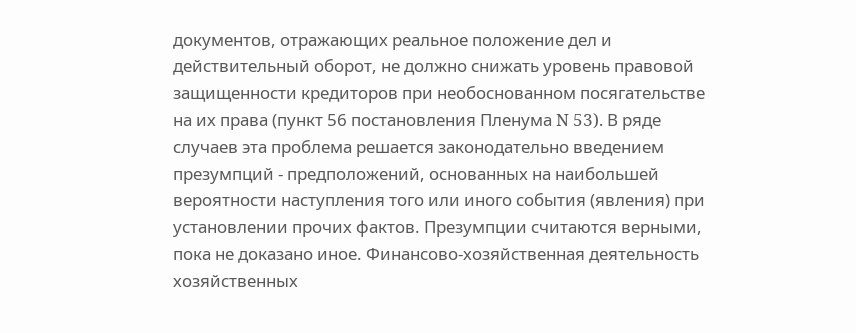документов, отражающих реальное положение дел и действительный оборот, не должно снижать уровень правовой защищенности кредиторов при необоснованном посягательстве на их права (пункт 56 постановления Пленума N 53). В ряде случаев эта проблема решается законодательно введением презумпций - предположений, основанных на наибольшей вероятности наступления того или иного события (явления) при установлении прочих фактов. Презумпции считаются верными, пока не доказано иное. Финансово-хозяйственная деятельность хозяйственных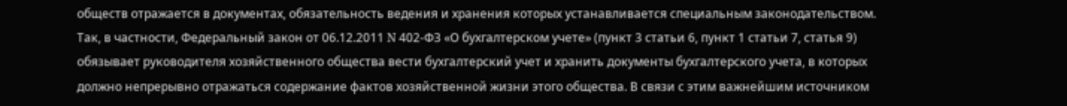обществ отражается в документах, обязательность ведения и хранения которых устанавливается специальным законодательством. Так, в частности, Федеральный закон от 06.12.2011 N 402-ФЗ «О бухгалтерском учете» (пункт 3 статьи 6, пункт 1 статьи 7, статья 9) обязывает руководителя хозяйственного общества вести бухгалтерский учет и хранить документы бухгалтерского учета, в которых должно непрерывно отражаться содержание фактов хозяйственной жизни этого общества. В связи с этим важнейшим источником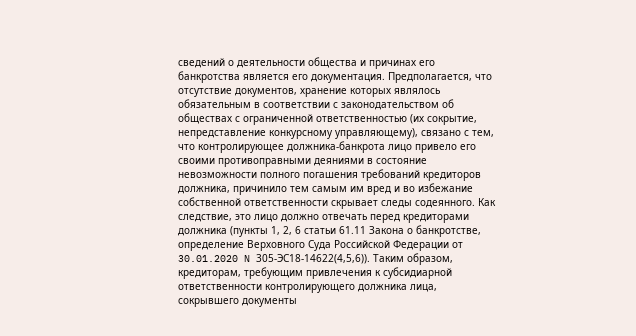сведений о деятельности общества и причинах его банкротства является его документация. Предполагается, что отсутствие документов, хранение которых являлось обязательным в соответствии с законодательством об обществах с ограниченной ответственностью (их сокрытие, непредставление конкурсному управляющему), связано с тем, что контролирующее должника-банкрота лицо привело его своими противоправными деяниями в состояние невозможности полного погашения требований кредиторов должника, причинило тем самым им вред и во избежание собственной ответственности скрывает следы содеянного. Как следствие, это лицо должно отвечать перед кредиторами должника (пункты 1, 2, 6 статьи 61.11 Закона о банкротстве, определение Верховного Суда Российской Федерации от 30.01.2020 N 305-ЭС18-14622(4,5,6)). Таким образом, кредиторам, требующим привлечения к субсидиарной ответственности контролирующего должника лица, сокрывшего документы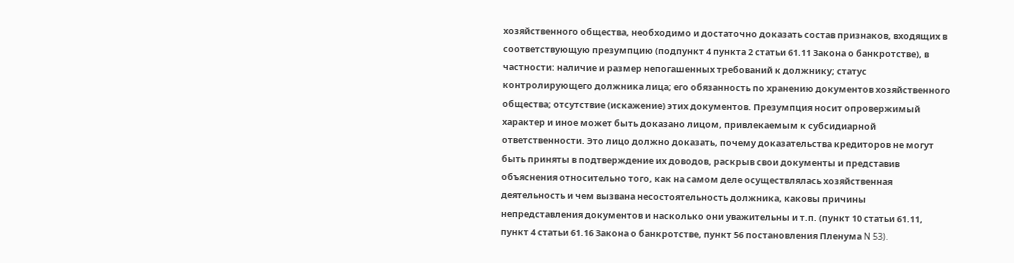хозяйственного общества, необходимо и достаточно доказать состав признаков, входящих в соответствующую презумпцию (подпункт 4 пункта 2 статьи 61.11 Закона о банкротстве), в частности: наличие и размер непогашенных требований к должнику; статус контролирующего должника лица; его обязанность по хранению документов хозяйственного общества; отсутствие (искажение) этих документов. Презумпция носит опровержимый характер и иное может быть доказано лицом, привлекаемым к субсидиарной ответственности. Это лицо должно доказать, почему доказательства кредиторов не могут быть приняты в подтверждение их доводов, раскрыв свои документы и представив объяснения относительно того, как на самом деле осуществлялась хозяйственная деятельность и чем вызвана несостоятельность должника, каковы причины непредставления документов и насколько они уважительны и т.п. (пункт 10 статьи 61.11, пункт 4 статьи 61.16 Закона о банкротстве, пункт 56 постановления Пленума N 53).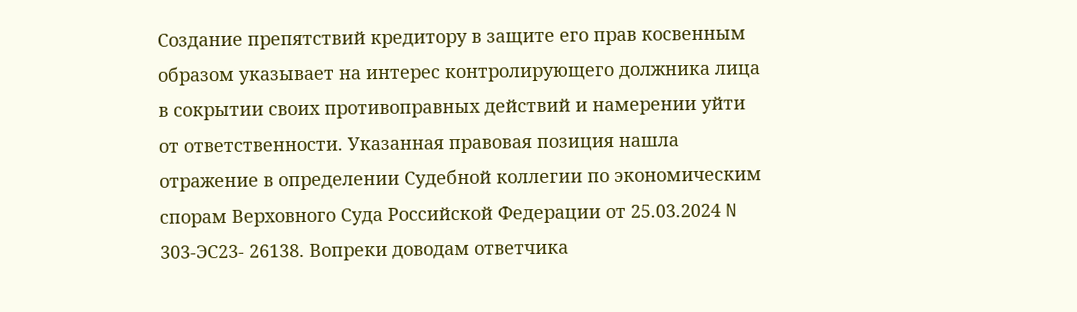Создание препятствий кредитору в защите его прав косвенным образом указывает на интерес контролирующего должника лица в сокрытии своих противоправных действий и намерении уйти от ответственности. Указанная правовая позиция нашла отражение в определении Судебной коллегии по экономическим спорам Верховного Суда Российской Федерации от 25.03.2024 N 303-ЭС23- 26138. Вопреки доводам ответчика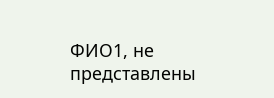ФИО1, не представлены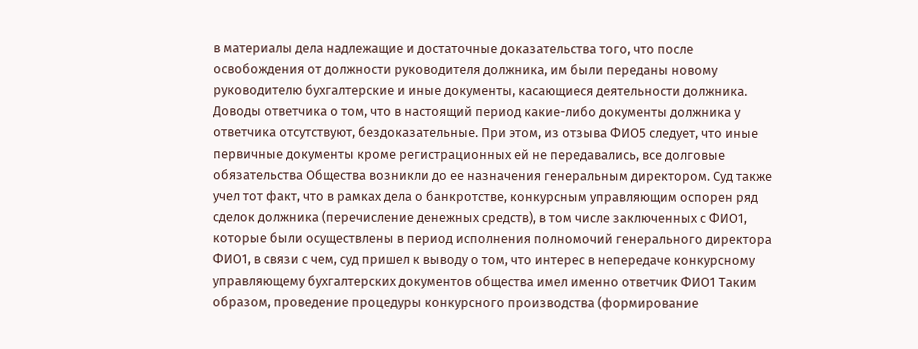в материалы дела надлежащие и достаточные доказательства того, что после освобождения от должности руководителя должника, им были переданы новому руководителю бухгалтерские и иные документы, касающиеся деятельности должника. Доводы ответчика о том, что в настоящий период какие-либо документы должника у ответчика отсутствуют, бездоказательные. При этом, из отзыва ФИО5 следует, что иные первичные документы кроме регистрационных ей не передавались, все долговые обязательства Общества возникли до ее назначения генеральным директором. Суд также учел тот факт, что в рамках дела о банкротстве, конкурсным управляющим оспорен ряд сделок должника (перечисление денежных средств), в том числе заключенных с ФИО1, которые были осуществлены в период исполнения полномочий генерального директора ФИО1, в связи с чем, суд пришел к выводу о том, что интерес в непередаче конкурсному управляющему бухгалтерских документов общества имел именно ответчик ФИО1 Таким образом, проведение процедуры конкурсного производства (формирование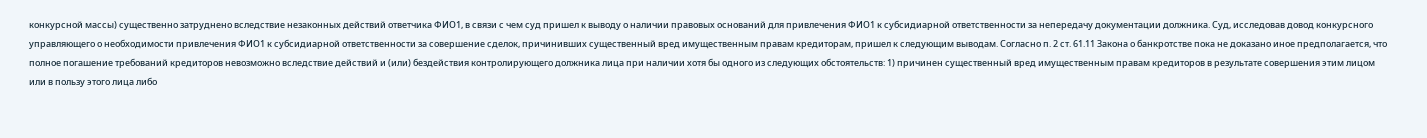конкурсной массы) существенно затруднено вследствие незаконных действий ответчика ФИО1, в связи с чем суд пришел к выводу о наличии правовых оснований для привлечения ФИО1 к субсидиарной ответственности за непередачу документации должника. Суд, исследовав довод конкурсного управляющего о необходимости привлечения ФИО1 к субсидиарной ответственности за совершение сделок, причинивших существенный вред имущественным правам кредиторам, пришел к следующим выводам. Согласно п. 2 ст. 61.11 Закона о банкротстве пока не доказано иное предполагается, что полное погашение требований кредиторов невозможно вследствие действий и (или) бездействия контролирующего должника лица при наличии хотя бы одного из следующих обстоятельств: 1) причинен существенный вред имущественным правам кредиторов в результате совершения этим лицом или в пользу этого лица либо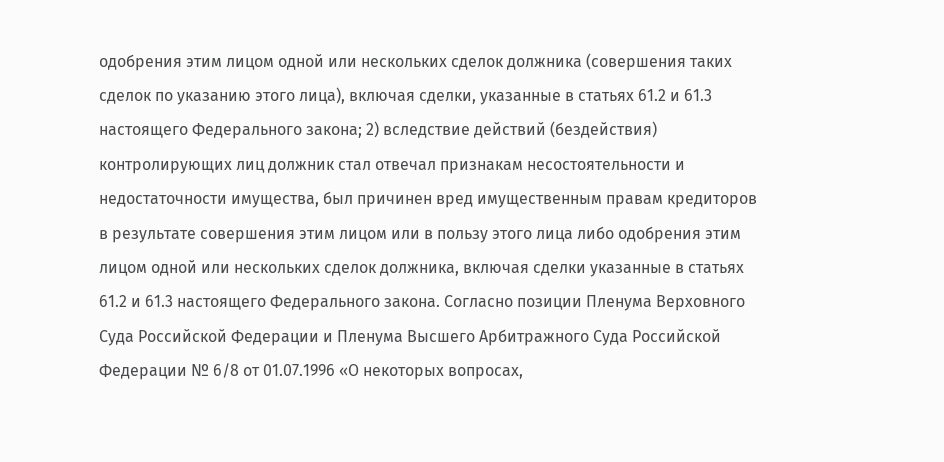одобрения этим лицом одной или нескольких сделок должника (совершения таких сделок по указанию этого лица), включая сделки, указанные в статьях 61.2 и 61.3 настоящего Федерального закона; 2) вследствие действий (бездействия) контролирующих лиц должник стал отвечал признакам несостоятельности и недостаточности имущества, был причинен вред имущественным правам кредиторов в результате совершения этим лицом или в пользу этого лица либо одобрения этим лицом одной или нескольких сделок должника, включая сделки указанные в статьях 61.2 и 61.3 настоящего Федерального закона. Согласно позиции Пленума Верховного Суда Российской Федерации и Пленума Высшего Арбитражного Суда Российской Федерации № 6/8 от 01.07.1996 «О некоторых вопросах,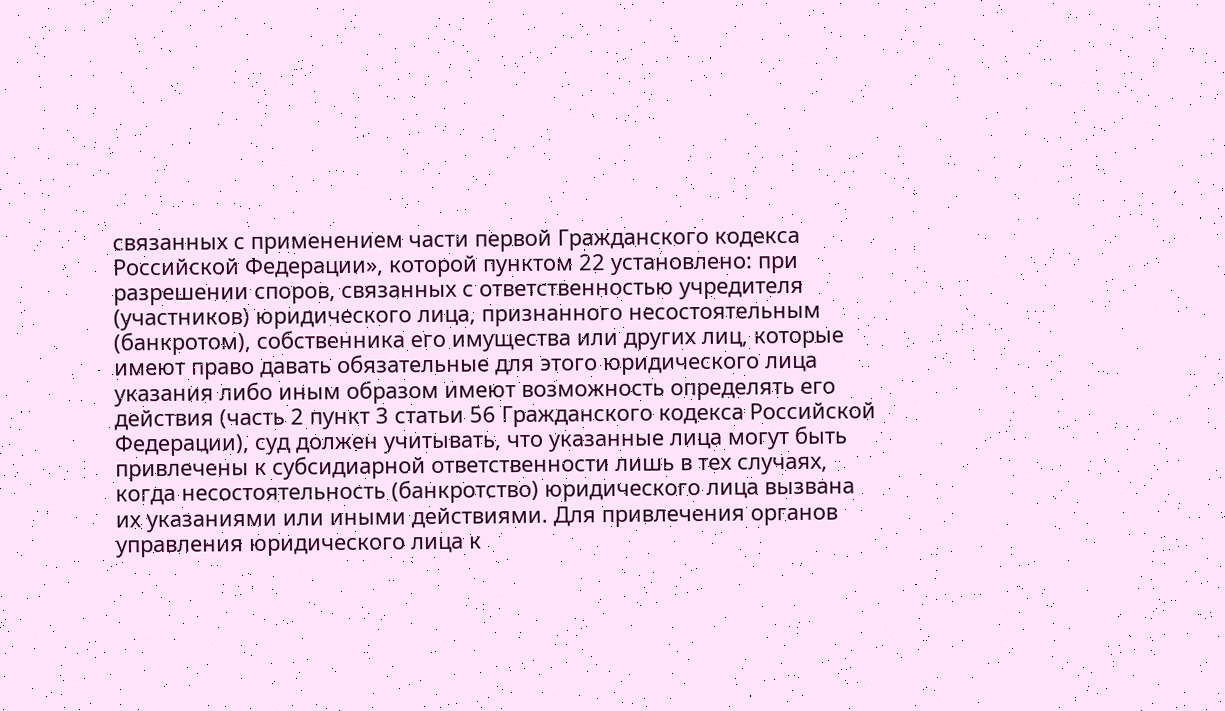связанных с применением части первой Гражданского кодекса Российской Федерации», которой пунктом 22 установлено: при разрешении споров, связанных с ответственностью учредителя (участников) юридического лица, признанного несостоятельным (банкротом), собственника его имущества или других лиц, которые имеют право давать обязательные для этого юридического лица указания либо иным образом имеют возможность определять его действия (часть 2 пункт 3 статьи 56 Гражданского кодекса Российской Федерации), суд должен учитывать, что указанные лица могут быть привлечены к субсидиарной ответственности лишь в тех случаях, когда несостоятельность (банкротство) юридического лица вызвана их указаниями или иными действиями. Для привлечения органов управления юридического лица к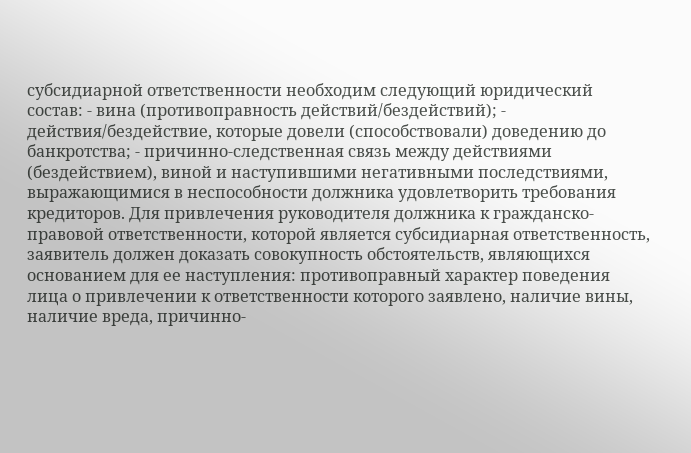субсидиарной ответственности необходим следующий юридический состав: - вина (противоправность действий/бездействий); - действия/бездействие, которые довели (способствовали) доведению до банкротства; - причинно-следственная связь между действиями (бездействием), виной и наступившими негативными последствиями, выражающимися в неспособности должника удовлетворить требования кредиторов. Для привлечения руководителя должника к гражданско-правовой ответственности, которой является субсидиарная ответственность, заявитель должен доказать совокупность обстоятельств, являющихся основанием для ее наступления: противоправный характер поведения лица о привлечении к ответственности которого заявлено, наличие вины, наличие вреда, причинно-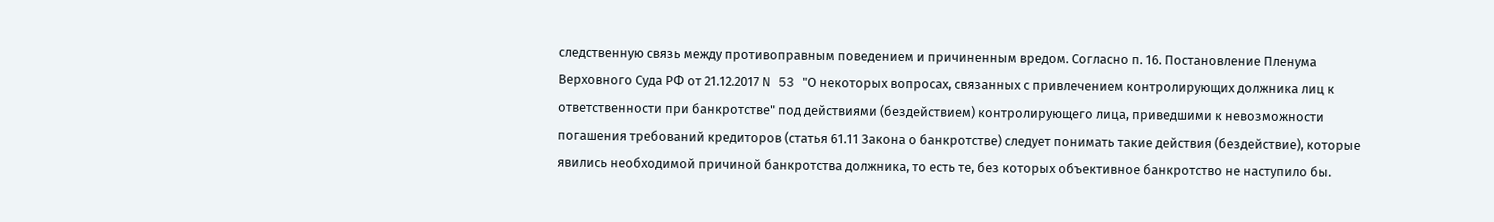следственную связь между противоправным поведением и причиненным вредом. Согласно п. 16. Постановление Пленума Верховного Суда РФ от 21.12.2017 N 53 "О некоторых вопросах, связанных с привлечением контролирующих должника лиц к ответственности при банкротстве" под действиями (бездействием) контролирующего лица, приведшими к невозможности погашения требований кредиторов (статья 61.11 Закона о банкротстве) следует понимать такие действия (бездействие), которые явились необходимой причиной банкротства должника, то есть те, без которых объективное банкротство не наступило бы.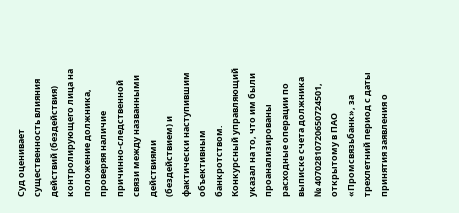Суд оценивает существенность влияния действий (бездействия) контролирующего лица на положение должника, проверяя наличие причинно-следственной связи между названными действиями (бездействием) и фактически наступившим объективным банкротством. Конкурсный управляющий указал на то, что им были проанализированы расходные операции по выписке счета должника № 40702810720650724501, открытому в ПАО «Промсвязьбанк», за трехлетний период с даты принятия заявления о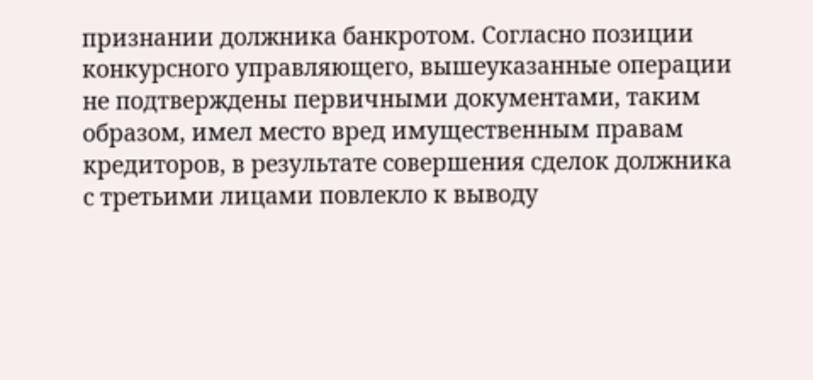признании должника банкротом. Согласно позиции конкурсного управляющего, вышеуказанные операции не подтверждены первичными документами, таким образом, имел место вред имущественным правам кредиторов, в результате совершения сделок должника с третьими лицами повлекло к выводу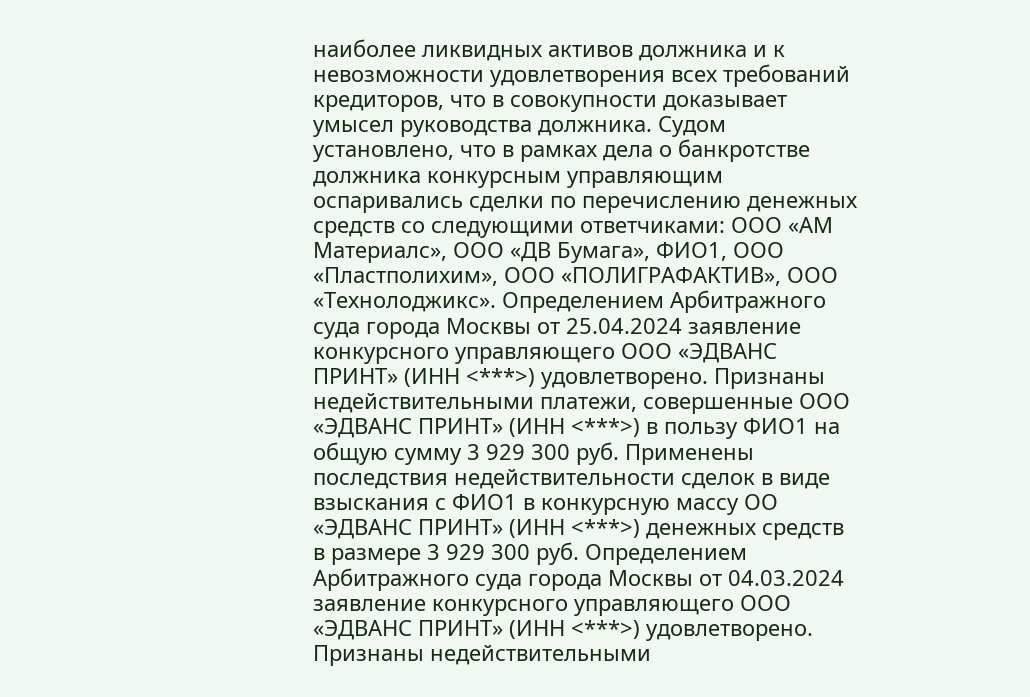наиболее ликвидных активов должника и к невозможности удовлетворения всех требований кредиторов, что в совокупности доказывает умысел руководства должника. Судом установлено, что в рамках дела о банкротстве должника конкурсным управляющим оспаривались сделки по перечислению денежных средств со следующими ответчиками: ООО «АМ Материалс», ООО «ДВ Бумага», ФИО1, ООО «Пластполихим», ООО «ПОЛИГРАФАКТИВ», ООО «Технолоджикс». Определением Арбитражного суда города Москвы от 25.04.2024 заявление конкурсного управляющего ООО «ЭДВАНС ПРИНТ» (ИНН <***>) удовлетворено. Признаны недействительными платежи, совершенные ООО «ЭДВАНС ПРИНТ» (ИНН <***>) в пользу ФИО1 на общую сумму 3 929 300 руб. Применены последствия недействительности сделок в виде взыскания с ФИО1 в конкурсную массу ОО «ЭДВАНС ПРИНТ» (ИНН <***>) денежных средств в размере 3 929 300 руб. Определением Арбитражного суда города Москвы от 04.03.2024 заявление конкурсного управляющего ООО «ЭДВАНС ПРИНТ» (ИНН <***>) удовлетворено. Признаны недействительными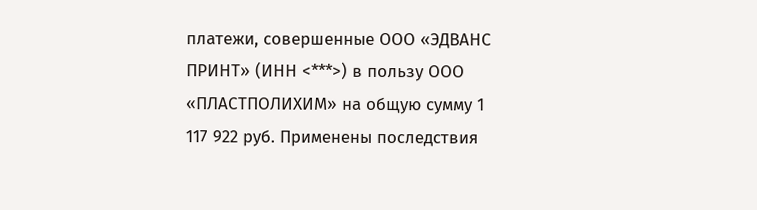платежи, совершенные ООО «ЭДВАНС ПРИНТ» (ИНН <***>) в пользу ООО «ПЛАСТПОЛИХИМ» на общую сумму 1 117 922 руб. Применены последствия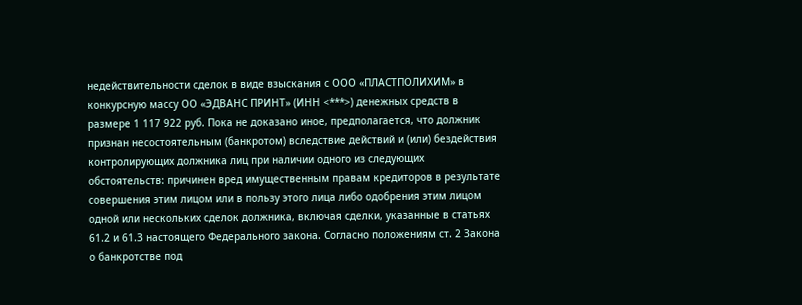недействительности сделок в виде взыскания с ООО «ПЛАСТПОЛИХИМ» в конкурсную массу ОО «ЭДВАНС ПРИНТ» (ИНН <***>) денежных средств в размере 1 117 922 руб. Пока не доказано иное, предполагается, что должник признан несостоятельным (банкротом) вследствие действий и (или) бездействия контролирующих должника лиц при наличии одного из следующих обстоятельств: причинен вред имущественным правам кредиторов в результате совершения этим лицом или в пользу этого лица либо одобрения этим лицом одной или нескольких сделок должника, включая сделки, указанные в статьях 61.2 и 61.3 настоящего Федерального закона. Согласно положениям ст. 2 Закона о банкротстве под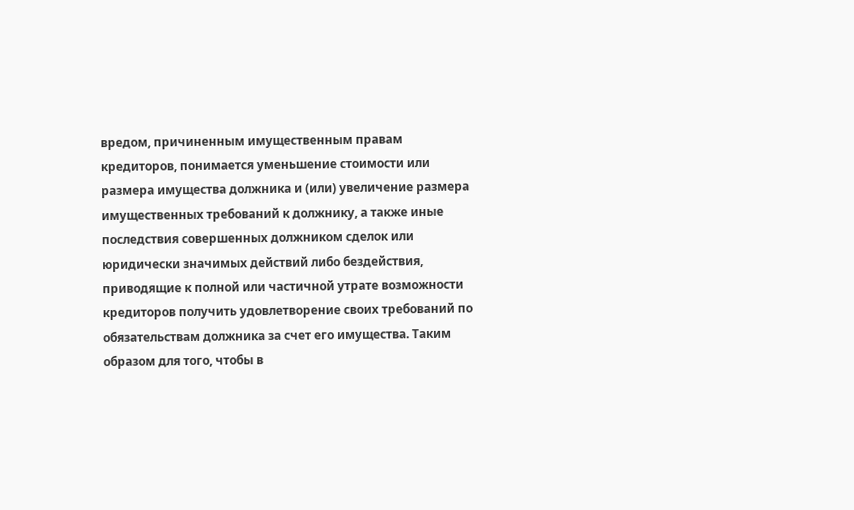вредом, причиненным имущественным правам кредиторов, понимается уменьшение стоимости или размера имущества должника и (или) увеличение размера имущественных требований к должнику, а также иные последствия совершенных должником сделок или юридически значимых действий либо бездействия, приводящие к полной или частичной утрате возможности кредиторов получить удовлетворение своих требований по обязательствам должника за счет его имущества. Таким образом для того, чтобы в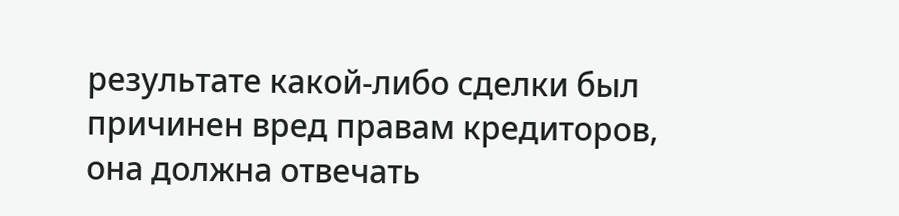результате какой-либо сделки был причинен вред правам кредиторов, она должна отвечать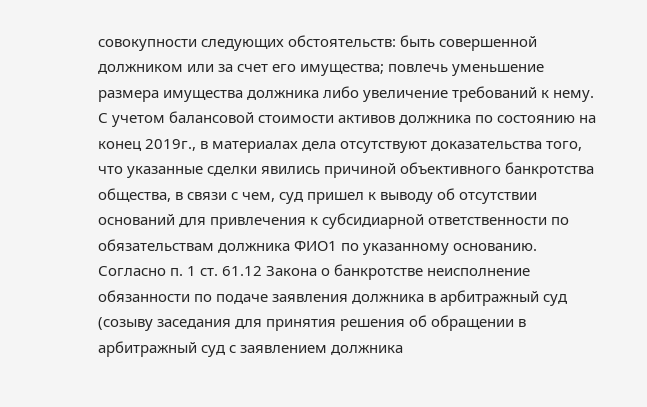совокупности следующих обстоятельств: быть совершенной должником или за счет его имущества; повлечь уменьшение размера имущества должника либо увеличение требований к нему. С учетом балансовой стоимости активов должника по состоянию на конец 2019г., в материалах дела отсутствуют доказательства того, что указанные сделки явились причиной объективного банкротства общества, в связи с чем, суд пришел к выводу об отсутствии оснований для привлечения к субсидиарной ответственности по обязательствам должника ФИО1 по указанному основанию. Согласно п. 1 ст. 61.12 Закона о банкротстве неисполнение обязанности по подаче заявления должника в арбитражный суд (созыву заседания для принятия решения об обращении в арбитражный суд с заявлением должника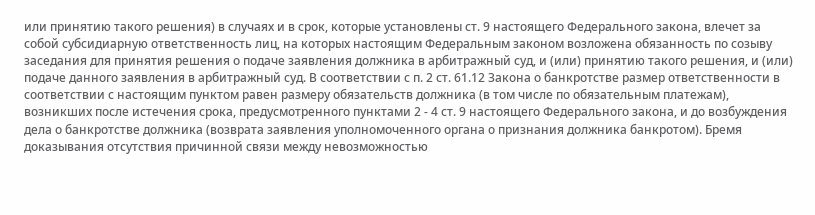или принятию такого решения) в случаях и в срок, которые установлены ст. 9 настоящего Федерального закона, влечет за собой субсидиарную ответственность лиц, на которых настоящим Федеральным законом возложена обязанность по созыву заседания для принятия решения о подаче заявления должника в арбитражный суд, и (или) принятию такого решения, и (или) подаче данного заявления в арбитражный суд. В соответствии с п. 2 ст. 61.12 Закона о банкротстве размер ответственности в соответствии с настоящим пунктом равен размеру обязательств должника (в том числе по обязательным платежам), возникших после истечения срока, предусмотренного пунктами 2 - 4 ст. 9 настоящего Федерального закона, и до возбуждения дела о банкротстве должника (возврата заявления уполномоченного органа о признания должника банкротом). Бремя доказывания отсутствия причинной связи между невозможностью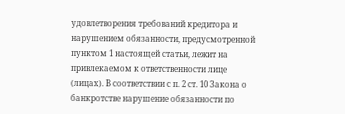удовлетворения требований кредитора и нарушением обязанности, предусмотренной пунктом 1 настоящей статьи, лежит на привлекаемом к ответственности лице (лицах). В соответствии с п. 2 ст. 10 Закона о банкротстве нарушение обязанности по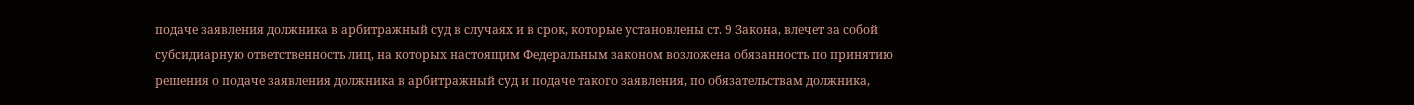подаче заявления должника в арбитражный суд в случаях и в срок, которые установлены ст. 9 Закона, влечет за собой субсидиарную ответственность лиц, на которых настоящим Федеральным законом возложена обязанность по принятию решения о подаче заявления должника в арбитражный суд и подаче такого заявления, по обязательствам должника,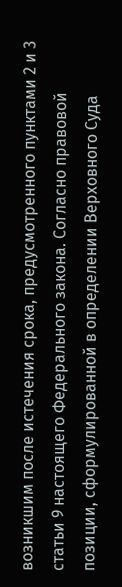возникшим после истечения срока, предусмотренного пунктами 2 и 3 статьи 9 настоящего Федерального закона. Согласно правовой позиции, сформулированной в определении Верховного Суда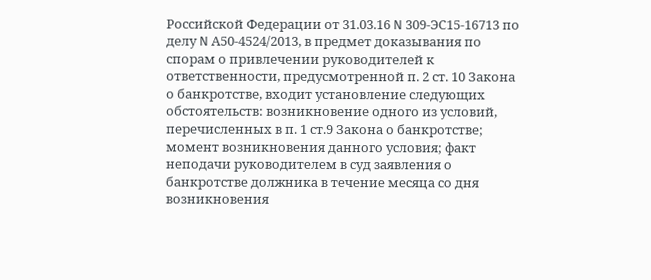Российской Федерации от 31.03.16 N 309-ЭС15-16713 по делу N А50-4524/2013, в предмет доказывания по спорам о привлечении руководителей к ответственности, предусмотренной п. 2 ст. 10 Закона о банкротстве, входит установление следующих обстоятельств: возникновение одного из условий, перечисленных в п. 1 ст.9 Закона о банкротстве; момент возникновения данного условия; факт неподачи руководителем в суд заявления о банкротстве должника в течение месяца со дня возникновения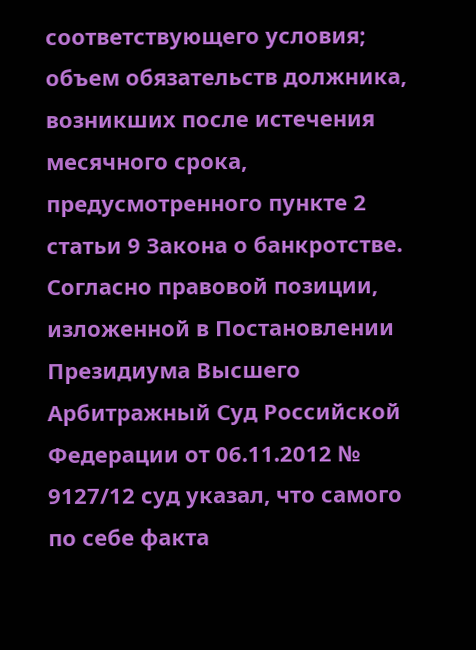соответствующего условия; объем обязательств должника, возникших после истечения месячного срока, предусмотренного пункте 2 статьи 9 Закона о банкротстве. Согласно правовой позиции, изложенной в Постановлении Президиума Высшего Арбитражный Суд Российской Федерации от 06.11.2012 № 9127/12 суд указал, что самого по себе факта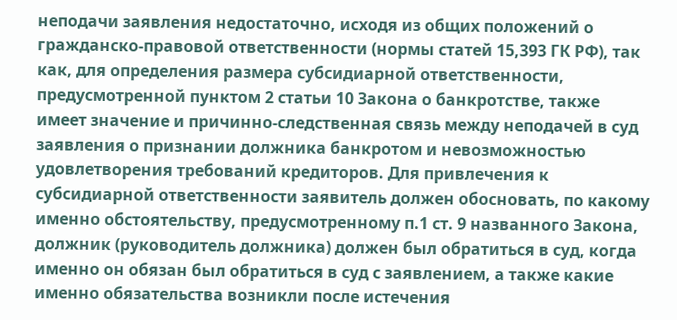неподачи заявления недостаточно, исходя из общих положений о гражданско-правовой ответственности (нормы статей 15,393 ГК РФ), так как, для определения размера субсидиарной ответственности, предусмотренной пунктом 2 статьи 10 Закона о банкротстве, также имеет значение и причинно-следственная связь между неподачей в суд заявления о признании должника банкротом и невозможностью удовлетворения требований кредиторов. Для привлечения к субсидиарной ответственности заявитель должен обосновать, по какому именно обстоятельству, предусмотренному п.1 ст. 9 названного Закона, должник (руководитель должника) должен был обратиться в суд, когда именно он обязан был обратиться в суд с заявлением, а также какие именно обязательства возникли после истечения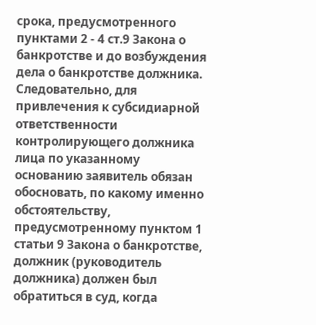срока, предусмотренного пунктами 2 - 4 ст.9 Закона о банкротстве и до возбуждения дела о банкротстве должника. Следовательно, для привлечения к субсидиарной ответственности контролирующего должника лица по указанному основанию заявитель обязан обосновать, по какому именно обстоятельству, предусмотренному пунктом 1 статьи 9 Закона о банкротстве, должник (руководитель должника) должен был обратиться в суд, когда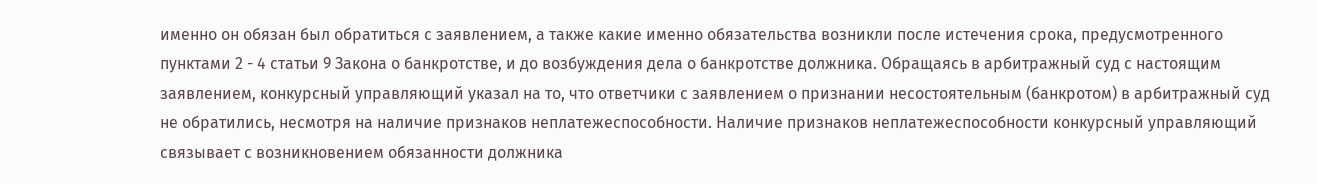именно он обязан был обратиться с заявлением, а также какие именно обязательства возникли после истечения срока, предусмотренного пунктами 2 - 4 статьи 9 Закона о банкротстве, и до возбуждения дела о банкротстве должника. Обращаясь в арбитражный суд с настоящим заявлением, конкурсный управляющий указал на то, что ответчики с заявлением о признании несостоятельным (банкротом) в арбитражный суд не обратились, несмотря на наличие признаков неплатежеспособности. Наличие признаков неплатежеспособности конкурсный управляющий связывает с возникновением обязанности должника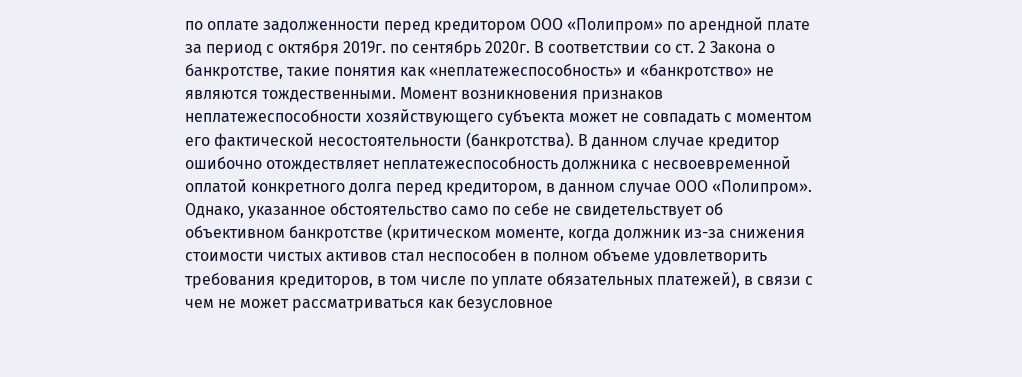по оплате задолженности перед кредитором ООО «Полипром» по арендной плате за период с октября 2019г. по сентябрь 2020г. В соответствии со ст. 2 Закона о банкротстве, такие понятия как «неплатежеспособность» и «банкротство» не являются тождественными. Момент возникновения признаков неплатежеспособности хозяйствующего субъекта может не совпадать с моментом его фактической несостоятельности (банкротства). В данном случае кредитор ошибочно отождествляет неплатежеспособность должника с несвоевременной оплатой конкретного долга перед кредитором, в данном случае ООО «Полипром». Однако, указанное обстоятельство само по себе не свидетельствует об объективном банкротстве (критическом моменте, когда должник из-за снижения стоимости чистых активов стал неспособен в полном объеме удовлетворить требования кредиторов, в том числе по уплате обязательных платежей), в связи с чем не может рассматриваться как безусловное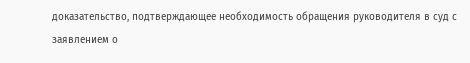доказательство, подтверждающее необходимость обращения руководителя в суд с заявлением о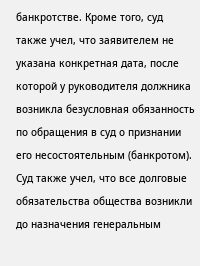банкротстве. Кроме того, суд также учел, что заявителем не указана конкретная дата, после которой у руководителя должника возникла безусловная обязанность по обращения в суд о признании его несостоятельным (банкротом). Суд также учел, что все долговые обязательства общества возникли до назначения генеральным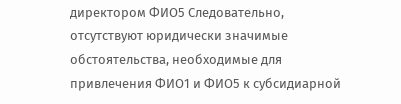директором ФИО5 Следовательно, отсутствуют юридически значимые обстоятельства, необходимые для привлечения ФИО1 и ФИО5 к субсидиарной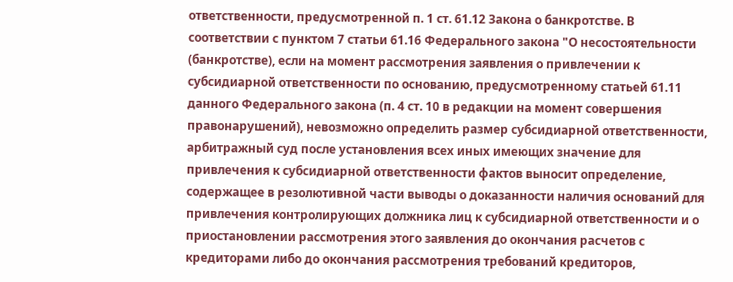ответственности, предусмотренной п. 1 ст. 61.12 Закона о банкротстве. В соответствии с пунктом 7 статьи 61.16 Федерального закона "О несостоятельности (банкротстве), если на момент рассмотрения заявления о привлечении к субсидиарной ответственности по основанию, предусмотренному статьей 61.11 данного Федерального закона (п. 4 ст. 10 в редакции на момент совершения правонарушений), невозможно определить размер субсидиарной ответственности, арбитражный суд после установления всех иных имеющих значение для привлечения к субсидиарной ответственности фактов выносит определение, содержащее в резолютивной части выводы о доказанности наличия оснований для привлечения контролирующих должника лиц к субсидиарной ответственности и о приостановлении рассмотрения этого заявления до окончания расчетов с кредиторами либо до окончания рассмотрения требований кредиторов,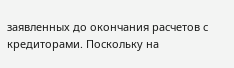заявленных до окончания расчетов с кредиторами. Поскольку на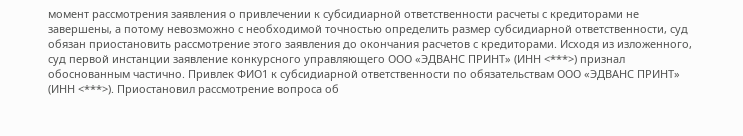момент рассмотрения заявления о привлечении к субсидиарной ответственности расчеты с кредиторами не завершены, а потому невозможно с необходимой точностью определить размер субсидиарной ответственности, суд обязан приостановить рассмотрение этого заявления до окончания расчетов с кредиторами. Исходя из изложенного, суд первой инстанции заявление конкурсного управляющего ООО «ЭДВАНС ПРИНТ» (ИНН <***>) признал обоснованным частично. Привлек ФИО1 к субсидиарной ответственности по обязательствам ООО «ЭДВАНС ПРИНТ» (ИНН <***>). Приостановил рассмотрение вопроса об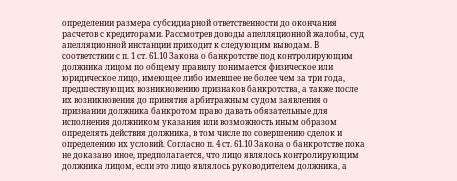определении размера субсидиарной ответственности до окончания расчетов с кредиторами. Рассмотрев доводы апелляционной жалобы, суд апелляционной инстанции приходит к следующим выводам. В соответствии с п. 1 ст. 61.10 Закона о банкротстве под контролирующим должника лицом по общему правилу понимается физическое или юридическое лицо, имеющее либо имевшее не более чем за три года, предшествующих возникновению признаков банкротства, а также после их возникновения до принятия арбитражным судом заявления о признании должника банкротом право давать обязательные для исполнения должником указания или возможность иным образом определять действия должника, в том числе по совершению сделок и определению их условий. Согласно п. 4 ст. 61.10 Закона о банкротстве пока не доказано иное, предполагается, что лицо являлось контролирующим должника лицом, если это лицо являлось руководителем должника, а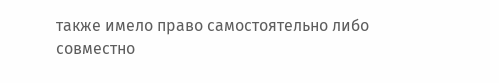также имело право самостоятельно либо совместно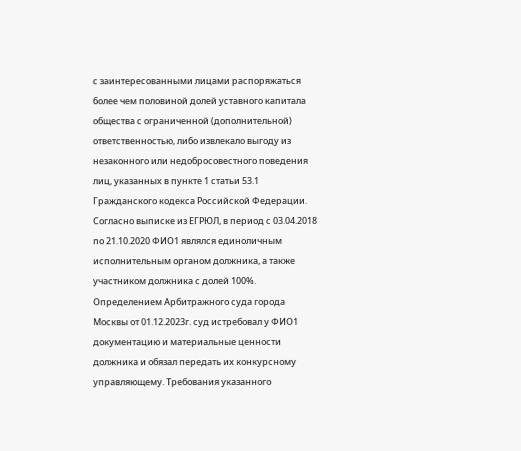с заинтересованными лицами распоряжаться более чем половиной долей уставного капитала общества с ограниченной (дополнительной) ответственностью, либо извлекало выгоду из незаконного или недобросовестного поведения лиц, указанных в пункте 1 статьи 53.1 Гражданского кодекса Российской Федерации. Согласно выписке из ЕГРЮЛ, в период с 03.04.2018 по 21.10.2020 ФИО1 являлся единоличным исполнительным органом должника, а также участником должника с долей 100%. Определением Арбитражного суда города Москвы от 01.12.2023г. суд истребовал у ФИО1 документацию и материальные ценности должника и обязал передать их конкурсному управляющему. Требования указанного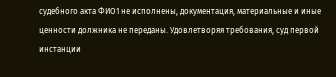судебного акта ФИО1 не исполнены, документация, материальные и иные ценности должника не переданы. Удовлетворяя требования, суд первой инстанции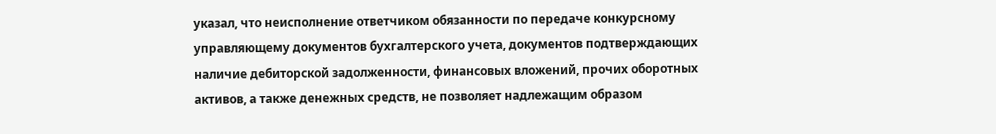указал, что неисполнение ответчиком обязанности по передаче конкурсному управляющему документов бухгалтерского учета, документов подтверждающих наличие дебиторской задолженности, финансовых вложений, прочих оборотных активов, а также денежных средств, не позволяет надлежащим образом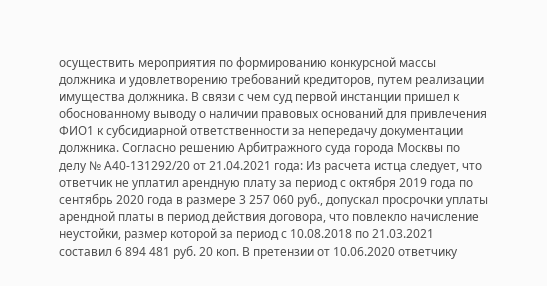осуществить мероприятия по формированию конкурсной массы должника и удовлетворению требований кредиторов, путем реализации имущества должника. В связи с чем суд первой инстанции пришел к обоснованному выводу о наличии правовых оснований для привлечения ФИО1 к субсидиарной ответственности за непередачу документации должника. Согласно решению Арбитражного суда города Москвы по делу № А40-131292/20 от 21.04.2021 года: Из расчета истца следует, что ответчик не уплатил арендную плату за период с октября 2019 года по сентябрь 2020 года в размере 3 257 060 руб., допускал просрочки уплаты арендной платы в период действия договора, что повлекло начисление неустойки, размер которой за период с 10.08.2018 по 21.03.2021 составил 6 894 481 руб. 20 коп. В претензии от 10.06.2020 ответчику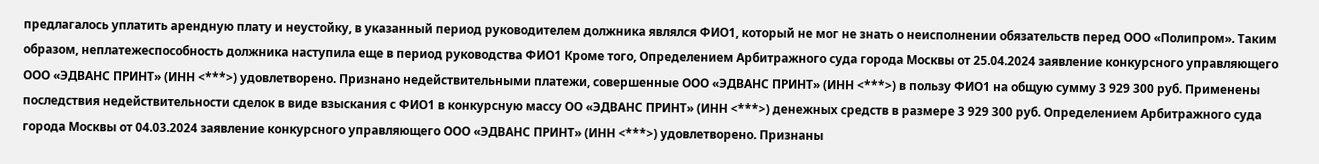предлагалось уплатить арендную плату и неустойку, в указанный период руководителем должника являлся ФИО1, который не мог не знать о неисполнении обязательств перед ООО «Полипром». Таким образом, неплатежеспособность должника наступила еще в период руководства ФИО1 Кроме того, Определением Арбитражного суда города Москвы от 25.04.2024 заявление конкурсного управляющего ООО «ЭДВАНС ПРИНТ» (ИНН <***>) удовлетворено. Признано недействительными платежи, совершенные ООО «ЭДВАНС ПРИНТ» (ИНН <***>) в пользу ФИО1 на общую сумму 3 929 300 руб. Применены последствия недействительности сделок в виде взыскания с ФИО1 в конкурсную массу ОО «ЭДВАНС ПРИНТ» (ИНН <***>) денежных средств в размере 3 929 300 руб. Определением Арбитражного суда города Москвы от 04.03.2024 заявление конкурсного управляющего ООО «ЭДВАНС ПРИНТ» (ИНН <***>) удовлетворено. Признаны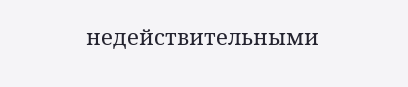недействительными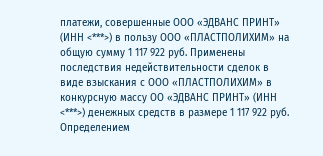платежи, совершенные ООО «ЭДВАНС ПРИНТ» (ИНН <***>) в пользу ООО «ПЛАСТПОЛИХИМ» на общую сумму 1 117 922 руб. Применены последствия недействительности сделок в виде взыскания с ООО «ПЛАСТПОЛИХИМ» в конкурсную массу ОО «ЭДВАНС ПРИНТ» (ИНН <***>) денежных средств в размере 1 117 922 руб. Определением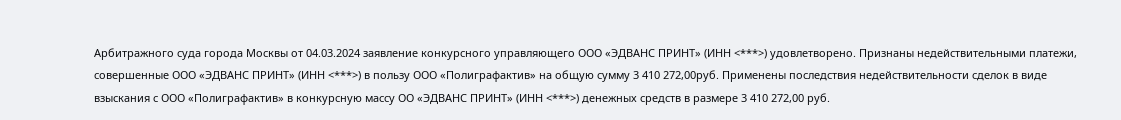Арбитражного суда города Москвы от 04.03.2024 заявление конкурсного управляющего ООО «ЭДВАНС ПРИНТ» (ИНН <***>) удовлетворено. Признаны недействительными платежи, совершенные ООО «ЭДВАНС ПРИНТ» (ИНН <***>) в пользу ООО «Полиграфактив» на общую сумму 3 410 272,00руб. Применены последствия недействительности сделок в виде взыскания с ООО «Полиграфактив» в конкурсную массу ОО «ЭДВАНС ПРИНТ» (ИНН <***>) денежных средств в размере 3 410 272,00 руб.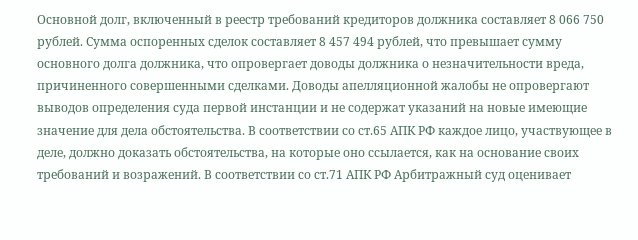Основной долг, включенный в реестр требований кредиторов должника составляет 8 066 750 рублей. Сумма оспоренных сделок составляет 8 457 494 рублей, что превышает сумму основного долга должника, что опровергает доводы должника о незначительности вреда, причиненного совершенными сделками. Доводы апелляционной жалобы не опровергают выводов определения суда первой инстанции и не содержат указаний на новые имеющие значение для дела обстоятельства. В соответствии со ст.65 АПК РФ каждое лицо, участвующее в деле, должно доказать обстоятельства, на которые оно ссылается, как на основание своих требований и возражений. В соответствии со ст.71 АПК РФ Арбитражный суд оценивает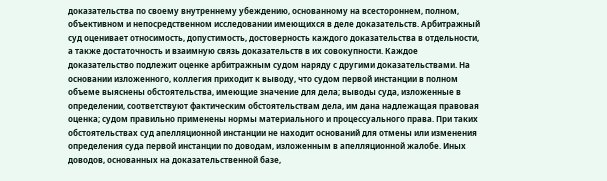доказательства по своему внутреннему убеждению, основанному на всестороннем, полном, объективном и непосредственном исследовании имеющихся в деле доказательств. Арбитражный суд оценивает относимость, допустимость, достоверность каждого доказательства в отдельности, а также достаточность и взаимную связь доказательств в их совокупности. Каждое доказательство подлежит оценке арбитражным судом наряду с другими доказательствами. На основании изложенного, коллегия приходит к выводу, что судом первой инстанции в полном объеме выяснены обстоятельства, имеющие значение для дела; выводы суда, изложенные в определении, соответствуют фактическим обстоятельствам дела, им дана надлежащая правовая оценка; судом правильно применены нормы материального и процессуального права. При таких обстоятельствах суд апелляционной инстанции не находит оснований для отмены или изменения определения суда первой инстанции по доводам, изложенным в апелляционной жалобе. Иных доводов, основанных на доказательственной базе,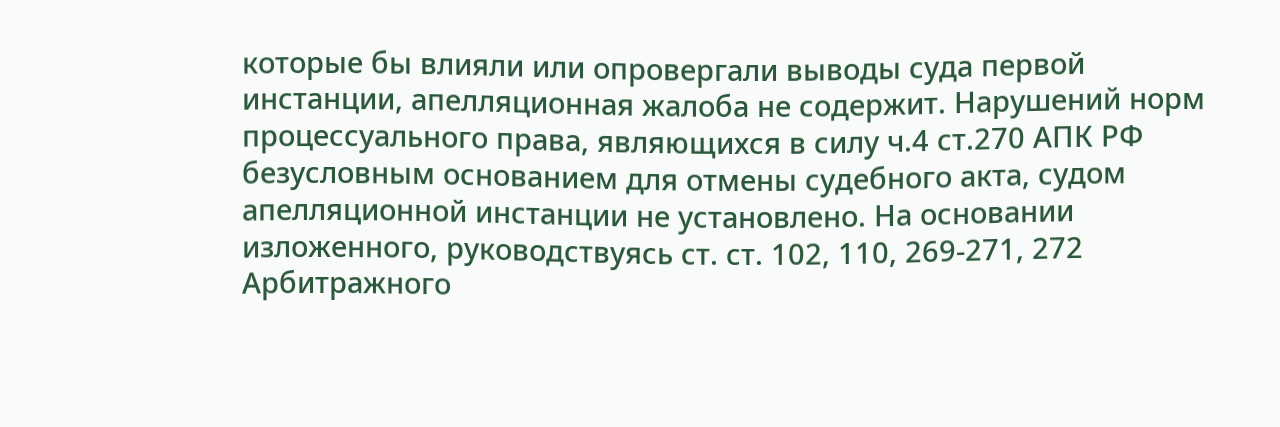которые бы влияли или опровергали выводы суда первой инстанции, апелляционная жалоба не содержит. Нарушений норм процессуального права, являющихся в силу ч.4 ст.270 АПК РФ безусловным основанием для отмены судебного акта, судом апелляционной инстанции не установлено. На основании изложенного, руководствуясь ст. ст. 102, 110, 269-271, 272 Арбитражного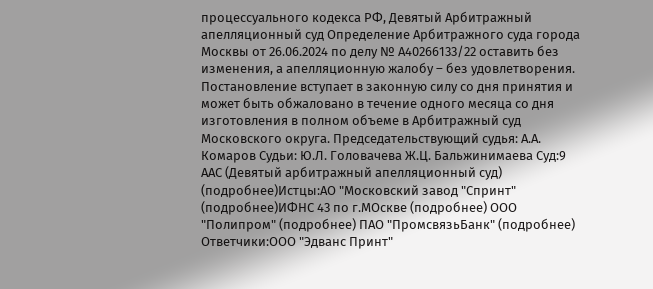процессуального кодекса РФ, Девятый Арбитражный апелляционный суд Определение Арбитражного суда города Москвы от 26.06.2024 по делу № А40266133/22 оставить без изменения, а апелляционную жалобу – без удовлетворения. Постановление вступает в законную силу со дня принятия и может быть обжаловано в течение одного месяца со дня изготовления в полном объеме в Арбитражный суд Московского округа. Председательствующий судья: А.А. Комаров Судьи: Ю.Л. Головачева Ж.Ц. Бальжинимаева Суд:9 ААС (Девятый арбитражный апелляционный суд) (подробнее)Истцы:АО "Московский завод "Спринт" (подробнее)ИФНС 43 по г.МОскве (подробнее) ООО "Полипром" (подробнее) ПАО "ПромсвязьБанк" (подробнее) Ответчики:ООО "Эдванс Принт"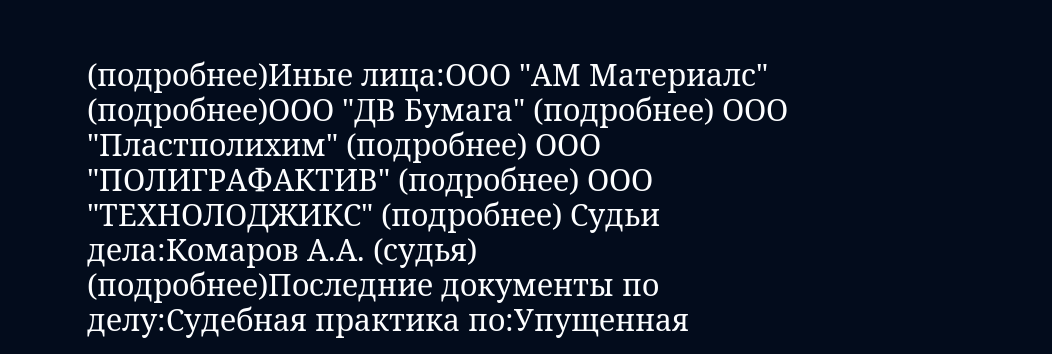(подробнее)Иные лица:ООО "АМ Материалс" (подробнее)ООО "ДВ Бумага" (подробнее) ООО "Пластполихим" (подробнее) ООО "ПОЛИГРАФАКТИВ" (подробнее) ООО "ТЕХНОЛОДЖИКС" (подробнее) Судьи дела:Комаров А.А. (судья) (подробнее)Последние документы по делу:Судебная практика по:Упущенная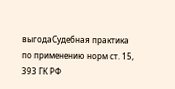выгодаСудебная практика по применению норм ст. 15, 393 ГК РФ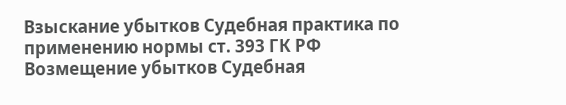Взыскание убытков Судебная практика по применению нормы ст. 393 ГК РФ
Возмещение убытков Судебная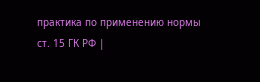практика по применению нормы ст. 15 ГК РФ |